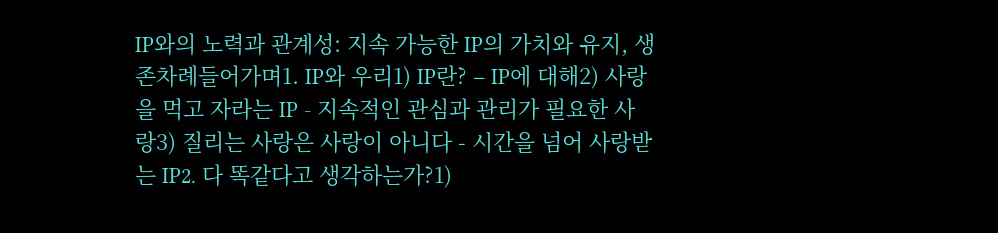IP와의 노력과 관계성: 지속 가능한 IP의 가치와 유지, 생존차례들어가며1. IP와 우리1) IP란? – IP에 대해2) 사랑을 먹고 자라는 IP - 지속적인 관심과 관리가 필요한 사랑3) 질리는 사랑은 사랑이 아니다 - 시간을 넘어 사랑받는 IP2. 다 똑같다고 생각하는가?1)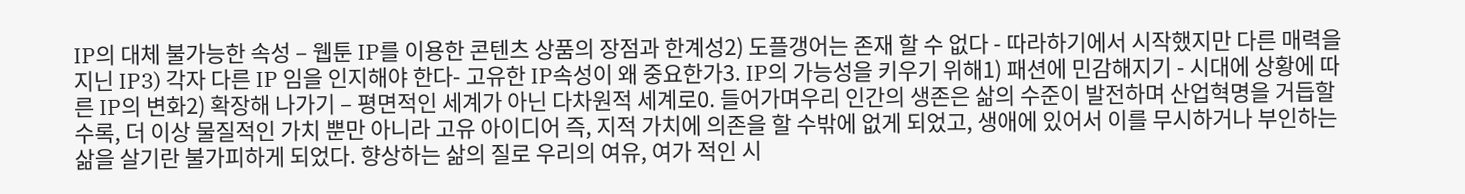IP의 대체 불가능한 속성 – 웹툰 IP를 이용한 콘텐츠 상품의 장점과 한계성2) 도플갱어는 존재 할 수 없다 - 따라하기에서 시작했지만 다른 매력을 지닌 IP3) 각자 다른 IP 임을 인지해야 한다- 고유한 IP속성이 왜 중요한가3. IP의 가능성을 키우기 위해1) 패션에 민감해지기 - 시대에 상황에 따른 IP의 변화2) 확장해 나가기 – 평면적인 세계가 아닌 다차원적 세계로0. 들어가며우리 인간의 생존은 삶의 수준이 발전하며 산업혁명을 거듭할 수록, 더 이상 물질적인 가치 뿐만 아니라 고유 아이디어 즉, 지적 가치에 의존을 할 수밖에 없게 되었고, 생애에 있어서 이를 무시하거나 부인하는 삶을 살기란 불가피하게 되었다. 향상하는 삶의 질로 우리의 여유, 여가 적인 시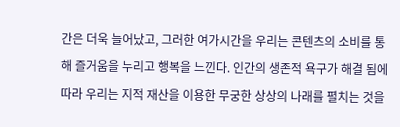간은 더욱 늘어났고, 그러한 여가시간을 우리는 콘텐츠의 소비를 통해 즐거움을 누리고 행복을 느낀다. 인간의 생존적 욕구가 해결 됨에 따라 우리는 지적 재산을 이용한 무궁한 상상의 나래를 펼치는 것을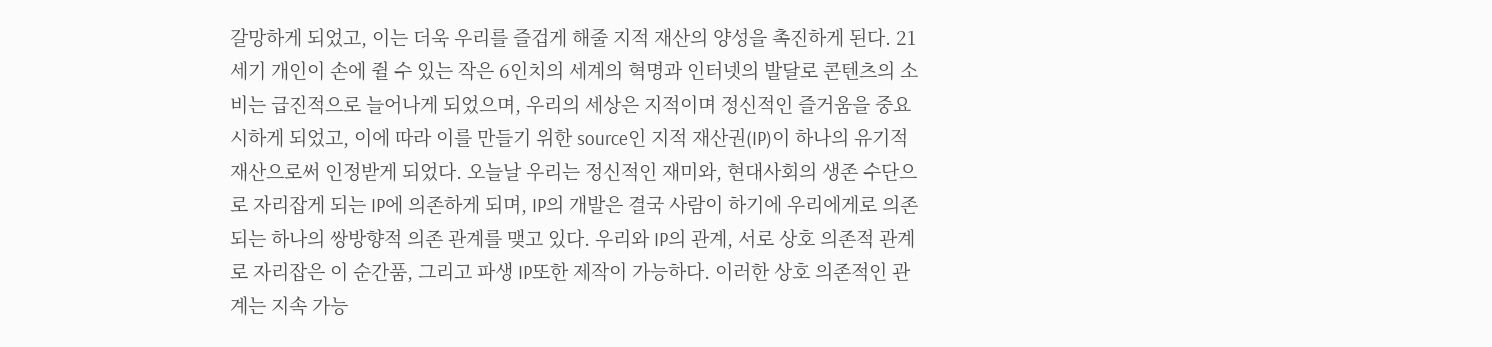갈망하게 되었고, 이는 더욱 우리를 즐겁게 해줄 지적 재산의 양성을 촉진하게 된다. 21세기 개인이 손에 쥘 수 있는 작은 6인치의 세계의 혁명과 인터넷의 발달로 콘텐츠의 소비는 급진적으로 늘어나게 되었으며, 우리의 세상은 지적이며 정신적인 즐거움을 중요시하게 되었고, 이에 따라 이를 만들기 위한 source인 지적 재산권(IP)이 하나의 유기적 재산으로써 인정받게 되었다. 오늘날 우리는 정신적인 재미와, 현대사회의 생존 수단으로 자리잡게 되는 IP에 의존하게 되며, IP의 개발은 결국 사람이 하기에 우리에게로 의존 되는 하나의 쌍방향적 의존 관계를 맺고 있다. 우리와 IP의 관계, 서로 상호 의존적 관계로 자리잡은 이 순간품, 그리고 파생 IP또한 제작이 가능하다. 이러한 상호 의존적인 관계는 지속 가능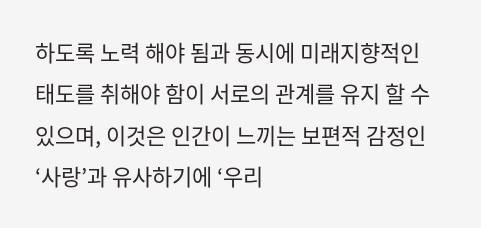하도록 노력 해야 됨과 동시에 미래지향적인 태도를 취해야 함이 서로의 관계를 유지 할 수 있으며, 이것은 인간이 느끼는 보편적 감정인 ‘사랑’과 유사하기에 ‘우리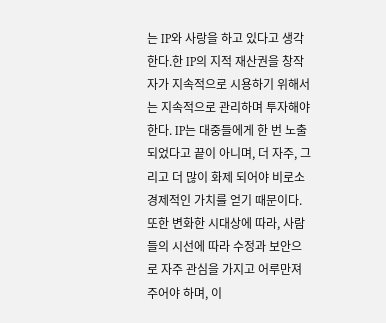는 IP와 사랑을 하고 있다고 생각한다.한 IP의 지적 재산권을 창작자가 지속적으로 시용하기 위해서는 지속적으로 관리하며 투자해야 한다. IP는 대중들에게 한 번 노출 되었다고 끝이 아니며, 더 자주, 그리고 더 많이 화제 되어야 비로소 경제적인 가치를 얻기 때문이다. 또한 변화한 시대상에 따라, 사람들의 시선에 따라 수정과 보안으로 자주 관심을 가지고 어루만져 주어야 하며, 이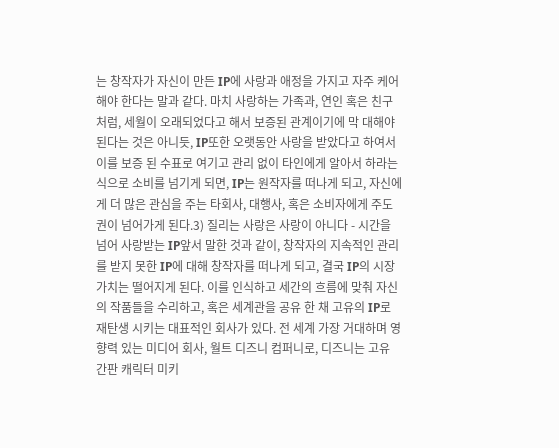는 창작자가 자신이 만든 IP에 사랑과 애정을 가지고 자주 케어 해야 한다는 말과 같다. 마치 사랑하는 가족과, 연인 혹은 친구처럼, 세월이 오래되었다고 해서 보증된 관계이기에 막 대해야 된다는 것은 아니듯, IP또한 오랫동안 사랑을 받았다고 하여서 이를 보증 된 수표로 여기고 관리 없이 타인에게 알아서 하라는 식으로 소비를 넘기게 되면, IP는 원작자를 떠나게 되고, 자신에게 더 많은 관심을 주는 타회사, 대행사, 혹은 소비자에게 주도권이 넘어가게 된다.3) 질리는 사랑은 사랑이 아니다 - 시간을 넘어 사랑받는 IP앞서 말한 것과 같이, 창작자의 지속적인 관리를 받지 못한 IP에 대해 창작자를 떠나게 되고, 결국 IP의 시장 가치는 떨어지게 된다. 이를 인식하고 세간의 흐름에 맞춰 자신의 작품들을 수리하고, 혹은 세계관을 공유 한 채 고유의 IP로 재탄생 시키는 대표적인 회사가 있다. 전 세계 가장 거대하며 영향력 있는 미디어 회사, 월트 디즈니 컴퍼니로, 디즈니는 고유 간판 캐릭터 미키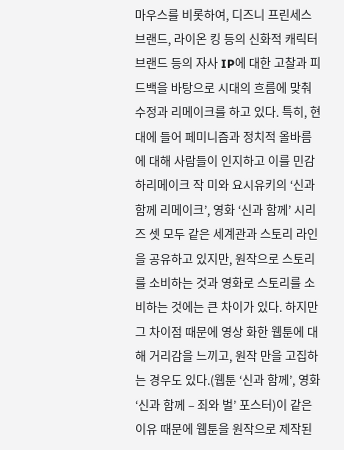마우스를 비롯하여, 디즈니 프린세스 브랜드, 라이온 킹 등의 신화적 캐릭터 브랜드 등의 자사 IP에 대한 고찰과 피드백을 바탕으로 시대의 흐름에 맞춰 수정과 리메이크를 하고 있다. 특히, 현대에 들어 페미니즘과 정치적 올바름에 대해 사람들이 인지하고 이를 민감하리메이크 작 미와 요시유키의 ‘신과 함께 리메이크’, 영화 ‘신과 함께’ 시리즈 셋 모두 같은 세계관과 스토리 라인을 공유하고 있지만, 원작으로 스토리를 소비하는 것과 영화로 스토리를 소비하는 것에는 큰 차이가 있다. 하지만 그 차이점 때문에 영상 화한 웹툰에 대해 거리감을 느끼고, 원작 만을 고집하는 경우도 있다.(웹툰 ‘신과 함께’, 영화 ‘신과 함께 – 죄와 벌’ 포스터)이 같은 이유 때문에 웹툰을 원작으로 제작된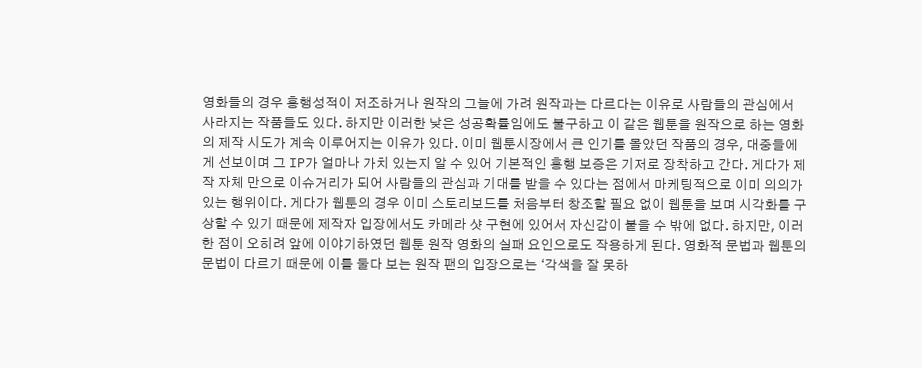영화들의 경우 흥행성적이 저조하거나 원작의 그늘에 가려 원작과는 다르다는 이유로 사람들의 관심에서 사라지는 작품들도 있다. 하지만 이러한 낮은 성공확률임에도 불구하고 이 같은 웹툰을 원작으로 하는 영화의 제작 시도가 계속 이루어지는 이유가 있다. 이미 웹툰시장에서 큰 인기를 몰았던 작품의 경우, 대중들에게 선보이며 그 IP가 얼마나 가치 있는지 알 수 있어 기본적인 흥행 보증은 기저로 장착하고 간다. 게다가 제작 자체 만으로 이슈거리가 되어 사람들의 관심과 기대를 받을 수 있다는 점에서 마케팅적으로 이미 의의가 있는 행위이다. 게다가 웹툰의 경우 이미 스토리보드를 처음부터 창조할 필요 없이 웹툰을 보며 시각화를 구상할 수 있기 때문에 제작자 입장에서도 카메라 샷 구현에 있어서 자신감이 붙을 수 밖에 없다. 하지만, 이러한 점이 오히려 앞에 이야기하였던 웹툰 원작 영화의 실패 요인으로도 작용하게 된다. 영화적 문법과 웹툰의 문법이 다르기 때문에 이를 둘다 보는 원작 팬의 입장으로는 ‘각색을 잘 못하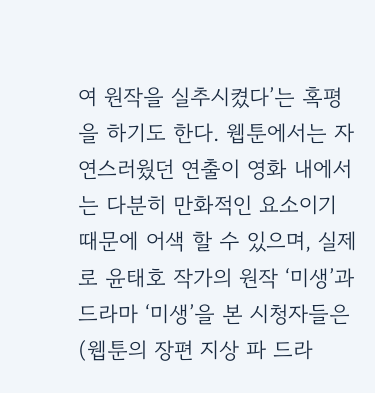여 원작을 실추시켰다’는 혹평을 하기도 한다. 웹툰에서는 자연스러웠던 연출이 영화 내에서는 다분히 만화적인 요소이기 때문에 어색 할 수 있으며, 실제로 윤태호 작가의 원작 ‘미생’과 드라마 ‘미생’을 본 시청자들은(웹툰의 장편 지상 파 드라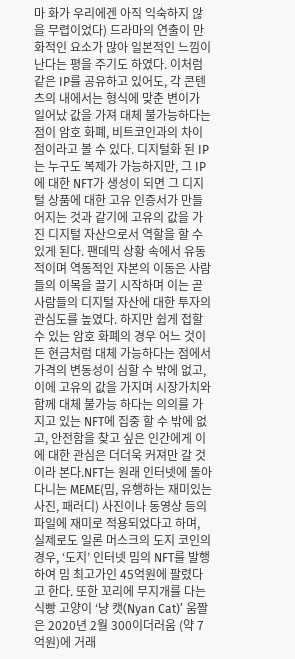마 화가 우리에겐 아직 익숙하지 않을 무렵이었다) 드라마의 연출이 만화적인 요소가 많아 일본적인 느낌이 난다는 평을 주기도 하였다. 이처럼 같은 IP를 공유하고 있어도, 각 콘텐츠의 내에서는 형식에 맞춘 변이가 일어났 값을 가져 대체 불가능하다는 점이 암호 화폐, 비트코인과의 차이점이라고 볼 수 있다. 디지털화 된 IP는 누구도 복제가 가능하지만, 그 IP에 대한 NFT가 생성이 되면 그 디지털 상품에 대한 고유 인증서가 만들어지는 것과 같기에 고유의 값을 가진 디지털 자산으로서 역할을 할 수 있게 된다. 팬데믹 상황 속에서 유동적이며 역동적인 자본의 이동은 사람들의 이목을 끌기 시작하며 이는 곧 사람들의 디지털 자산에 대한 투자의 관심도를 높였다. 하지만 쉽게 접할 수 있는 암호 화폐의 경우 어느 것이든 현금처럼 대체 가능하다는 점에서 가격의 변동성이 심할 수 밖에 없고, 이에 고유의 값을 가지며 시장가치와 함께 대체 불가능 하다는 의의를 가지고 있는 NFT에 집중 할 수 밖에 없고, 안전함을 찾고 싶은 인간에게 이에 대한 관심은 더더욱 커져만 갈 것이라 본다.NFT는 원래 인터넷에 돌아다니는 MEME(밈, 유행하는 재미있는 사진, 패러디) 사진이나 동영상 등의 파일에 재미로 적용되었다고 하며, 실제로도 일론 머스크의 도지 코인의 경우, ‘도지’ 인터넷 밈의 NFT를 발행하여 밈 최고가인 45억원에 팔렸다고 한다. 또한 꼬리에 무지개를 다는 식빵 고양이 ‘냥 캣(Nyan Cat)’ 움짤은 2020년 2월 300이더러움 (약 7억원)에 거래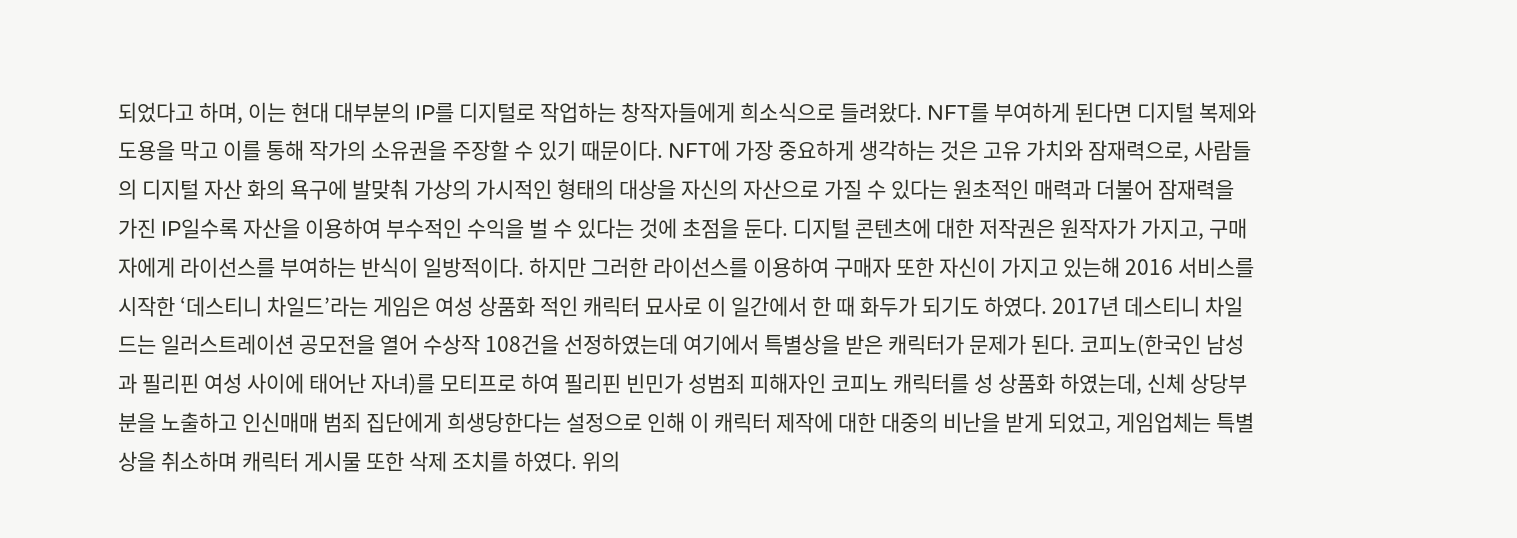되었다고 하며, 이는 현대 대부분의 IP를 디지털로 작업하는 창작자들에게 희소식으로 들려왔다. NFT를 부여하게 된다면 디지털 복제와 도용을 막고 이를 통해 작가의 소유권을 주장할 수 있기 때문이다. NFT에 가장 중요하게 생각하는 것은 고유 가치와 잠재력으로, 사람들의 디지털 자산 화의 욕구에 발맞춰 가상의 가시적인 형태의 대상을 자신의 자산으로 가질 수 있다는 원초적인 매력과 더불어 잠재력을 가진 IP일수록 자산을 이용하여 부수적인 수익을 벌 수 있다는 것에 초점을 둔다. 디지털 콘텐츠에 대한 저작권은 원작자가 가지고, 구매자에게 라이선스를 부여하는 반식이 일방적이다. 하지만 그러한 라이선스를 이용하여 구매자 또한 자신이 가지고 있는해 2016 서비스를 시작한 ‘데스티니 차일드’라는 게임은 여성 상품화 적인 캐릭터 묘사로 이 일간에서 한 때 화두가 되기도 하였다. 2017년 데스티니 차일드는 일러스트레이션 공모전을 열어 수상작 108건을 선정하였는데 여기에서 특별상을 받은 캐릭터가 문제가 된다. 코피노(한국인 남성과 필리핀 여성 사이에 태어난 자녀)를 모티프로 하여 필리핀 빈민가 성범죄 피해자인 코피노 캐릭터를 성 상품화 하였는데, 신체 상당부분을 노출하고 인신매매 범죄 집단에게 희생당한다는 설정으로 인해 이 캐릭터 제작에 대한 대중의 비난을 받게 되었고, 게임업체는 특별상을 취소하며 캐릭터 게시물 또한 삭제 조치를 하였다. 위의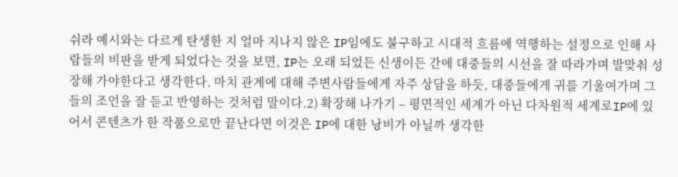쉬라 예시와는 다르게 탄생한 지 얼마 지나지 않은 IP임에도 불구하고 시대적 흐름에 역행하는 설정으로 인해 사람들의 비판을 받게 되었다는 것을 보면, IP는 오래 되었든 신생이든 간에 대중들의 시선을 잘 따라가며 발맞춰 성장해 가야한다고 생각한다. 마치 관계에 대해 주변사람들에게 자주 상담을 하듯, 대중들에게 귀를 기울여가며 그들의 조언을 잘 듣고 반영하는 것처럼 말이다.2) 확장해 나가기 – 평면적인 세계가 아닌 다차원적 세계로IP에 있어서 콘텐츠가 한 작품으로만 끝난다면 이것은 IP에 대한 낭비가 아닐까 생각한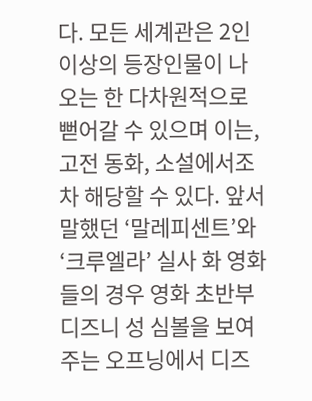다. 모든 세계관은 2인 이상의 등장인물이 나오는 한 다차원적으로 뻗어갈 수 있으며 이는, 고전 동화, 소설에서조차 해당할 수 있다. 앞서 말했던 ‘말레피센트’와 ‘크루엘라’ 실사 화 영화들의 경우 영화 초반부 디즈니 성 심볼을 보여주는 오프닝에서 디즈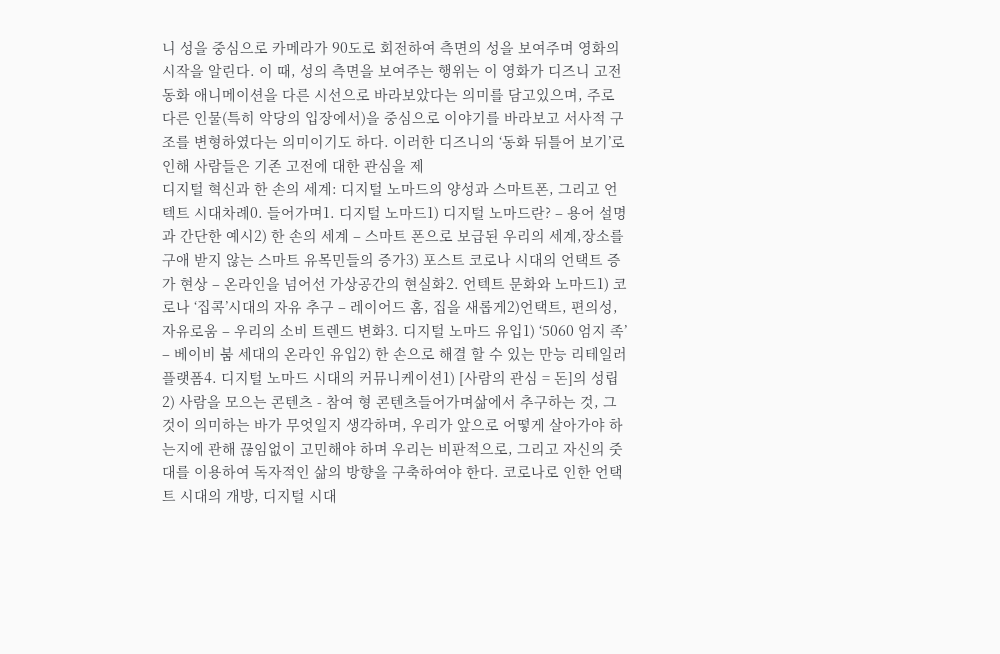니 성을 중심으로 카메라가 90도로 회전하여 측면의 성을 보여주며 영화의 시작을 알린다. 이 때, 성의 측면을 보여주는 행위는 이 영화가 디즈니 고전 동화 애니메이션을 다른 시선으로 바라보았다는 의미를 담고있으며, 주로 다른 인물(특히 악당의 입장에서)을 중심으로 이야기를 바라보고 서사적 구조를 변형하였다는 의미이기도 하다. 이러한 디즈니의 ‘동화 뒤틀어 보기’로 인해 사람들은 기존 고전에 대한 관심을 제
디지털 혁신과 한 손의 세계: 디지털 노마드의 양성과 스마트폰, 그리고 언텍트 시대차례0. 들어가며1. 디지털 노마드1) 디지털 노마드란? – 용어 설명과 간단한 예시2) 한 손의 세계 – 스마트 폰으로 보급된 우리의 세계,장소를 구애 받지 않는 스마트 유목민들의 증가3) 포스트 코로나 시대의 언택트 증가 현상 – 온라인을 넘어선 가상공간의 현실화2. 언텍트 문화와 노마드1) 코로나 ‘집콕’시대의 자유 추구 – 레이어드 홈, 집을 새롭게2)언택트, 편의성, 자유로움 – 우리의 소비 트렌드 변화3. 디지털 노마드 유입1) ‘5060 엄지 족’ – 베이비 붐 세대의 온라인 유입2) 한 손으로 해결 할 수 있는 만능 리테일러 플랫폼4. 디지털 노마드 시대의 커뮤니케이션1) [사람의 관심 = 돈]의 성립2) 사람을 모으는 콘텐츠 - 참여 형 콘텐츠들어가며삶에서 추구하는 것, 그것이 의미하는 바가 무엇일지 생각하며, 우리가 앞으로 어떻게 살아가야 하는지에 관해 끊임없이 고민해야 하며 우리는 비판적으로, 그리고 자신의 줏대를 이용하여 독자적인 삶의 방향을 구축하여야 한다. 코로나로 인한 언택트 시대의 개방, 디지털 시대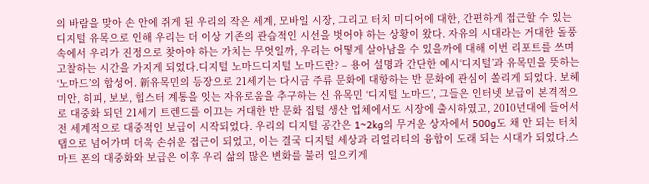의 바람을 맞아 손 안에 쥐게 된 우리의 작은 세계, 모바일 시장, 그리고 터치 미디어에 대한, 간편하게 접근할 수 있는 디지털 유목으로 인해 우리는 더 이상 기존의 관습적인 시선을 벗어야 하는 상황이 왔다. 자유의 시대라는 거대한 돌풍 속에서 우리가 진정으로 찾아야 하는 가치는 무엇일까, 우리는 어떻게 살아남을 수 있을까에 대해 이번 리포트를 쓰며 고찰하는 시간을 가지게 되었다.디지털 노마드디지털 노마드란? – 용어 설명과 간단한 예시‘디지털’과 유목민을 뜻하는 ‘노마드’의 합성어. 新유목민의 등장으로 21세기는 다시금 주류 문화에 대항하는 반 문화에 관심이 쏠리게 되었다. 보헤미안, 히피, 보보, 힙스터 계통을 잇는 자유로움을 추구하는 신 유목민 ‘디지털 노마드’, 그들은 인터넷 보급이 본격적으로 대중화 되던 21세기 트렌드를 이끄는 거대한 반 문화 집털 생산 업체에서도 시장에 출시하였고, 2010년대에 들어서 전 세계적으로 대중적인 보급이 시작되었다. 우리의 디지털 공간은 1~2kg의 무거운 상자에서 500g도 채 안 되는 터치 탭으로 넘어가며 더욱 손쉬운 접근이 되었고, 이는 결국 디지털 세상과 리얼리티의 융합이 도래 되는 시대가 되었다.스마트 폰의 대중화와 보급은 이후 우리 삶의 많은 변화를 불러 일으키게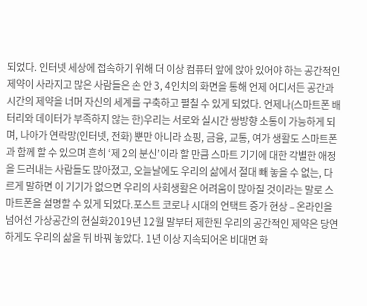되었다. 인터넷 세상에 접속하기 위해 더 이상 컴퓨터 앞에 앉아 있어야 하는 공간적인 제약이 사라지고 많은 사람들은 손 안 3, 4인치의 화면을 통해 언제 어디서든 공간과 시간의 제약을 너머 자신의 세계를 구축하고 펼칠 수 있게 되었다. 언제나(스마트폰 배터리와 데이터가 부족하지 않는 한)우리는 서로와 실시간 쌍방향 소통이 가능하게 되며, 나아가 연락망(인터넷, 전화) 뿐만 아니라 쇼핑, 금융, 교통, 여가 생활도 스마트폰과 함께 할 수 있으며 흔히 ‘제 2의 분신’이라 할 만큼 스마트 기기에 대한 각별한 애정을 드러내는 사람들도 많아졌고, 오늘날에도 우리의 삶에서 절대 빼 놓을 수 없는, 다르게 말하면 이 기기가 없으면 우리의 사회생활은 어려움이 많아질 것이라는 말로 스마트폰을 설명할 수 있게 되었다.포스트 코로나 시대의 언택트 증가 현상 – 온라인을 넘어선 가상공간의 현실화2019년 12월 말부터 제한된 우리의 공간적인 제약은 당연하게도 우리의 삶을 뒤 바꿔 놓았다. 1년 이상 지속되어온 비대면 화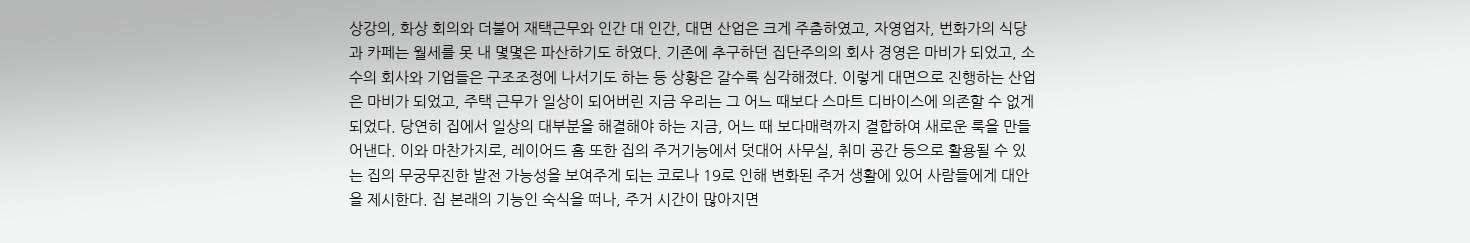상강의, 화상 회의와 더불어 재택근무와 인간 대 인간, 대면 산업은 크게 주춤하였고, 자영업자, 번화가의 식당과 카페는 월세를 못 내 몇몇은 파산하기도 하였다. 기존에 추구하던 집단주의의 회사 경영은 마비가 되었고, 소수의 회사와 기업들은 구조조정에 나서기도 하는 등 상황은 갈수록 심각해졌다. 이렇게 대면으로 진행하는 산업은 마비가 되었고, 주택 근무가 일상이 되어버린 지금 우리는 그 어느 때보다 스마트 디바이스에 의존할 수 없게 되었다. 당연히 집에서 일상의 대부분을 해결해야 하는 지금, 어느 때 보다매력까지 결합하여 새로운 룩을 만들어낸다. 이와 마찬가지로, 레이어드 홈 또한 집의 주거기능에서 덧대어 사무실, 취미 공간 등으로 활용될 수 있는 집의 무궁무진한 발전 가능성을 보여주게 되는 코로나 19로 인해 변화된 주거 생활에 있어 사람들에게 대안을 제시한다. 집 본래의 기능인 숙식을 떠나, 주거 시간이 많아지면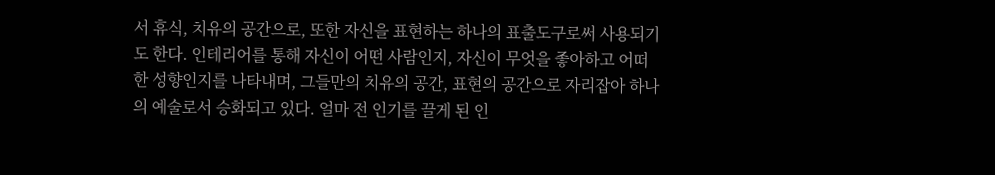서 휴식, 치유의 공간으로, 또한 자신을 표현하는 하나의 표출도구로써 사용되기도 한다. 인테리어를 통해 자신이 어떤 사람인지, 자신이 무엇을 좋아하고 어떠한 성향인지를 나타내며, 그들만의 치유의 공간, 표현의 공간으로 자리잡아 하나의 예술로서 승화되고 있다. 얼마 전 인기를 끌게 된 인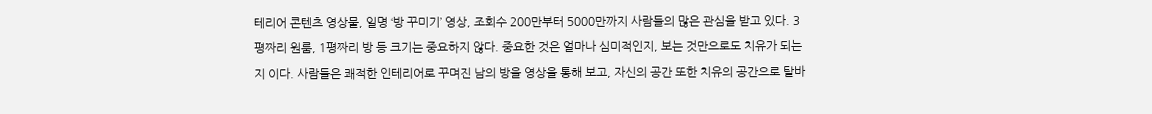테리어 콘텐츠 영상물, 일명 ‘방 꾸미기’ 영상, 조회수 200만부터 5000만까지 사람들의 많은 관심을 받고 있다. 3평짜리 원룸, 1평짜리 방 등 크기는 중요하지 않다. 중요한 것은 얼마나 심미적인지, 보는 것만으로도 치유가 되는 지 이다. 사람들은 쾌적한 인테리어로 꾸며진 남의 방을 영상을 통해 보고, 자신의 공간 또한 치유의 공간으로 탈바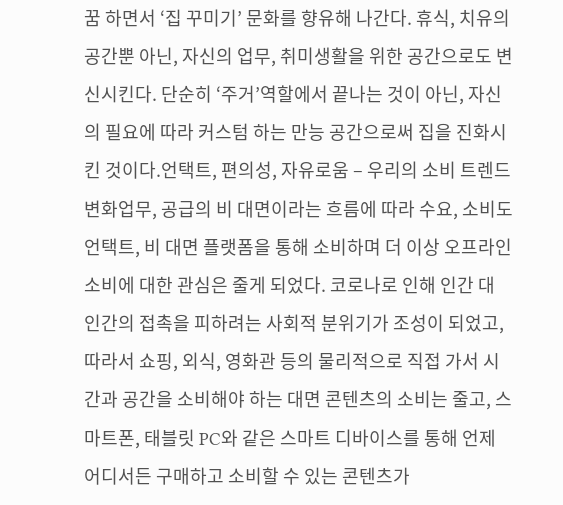꿈 하면서 ‘집 꾸미기’ 문화를 향유해 나간다. 휴식, 치유의 공간뿐 아닌, 자신의 업무, 취미생활을 위한 공간으로도 변신시킨다. 단순히 ‘주거’역할에서 끝나는 것이 아닌, 자신의 필요에 따라 커스텀 하는 만능 공간으로써 집을 진화시킨 것이다.언택트, 편의성, 자유로움 – 우리의 소비 트렌드 변화업무, 공급의 비 대면이라는 흐름에 따라 수요, 소비도 언택트, 비 대면 플랫폼을 통해 소비하며 더 이상 오프라인 소비에 대한 관심은 줄게 되었다. 코로나로 인해 인간 대 인간의 접촉을 피하려는 사회적 분위기가 조성이 되었고, 따라서 쇼핑, 외식, 영화관 등의 물리적으로 직접 가서 시간과 공간을 소비해야 하는 대면 콘텐츠의 소비는 줄고, 스마트폰, 태블릿 PC와 같은 스마트 디바이스를 통해 언제 어디서든 구매하고 소비할 수 있는 콘텐츠가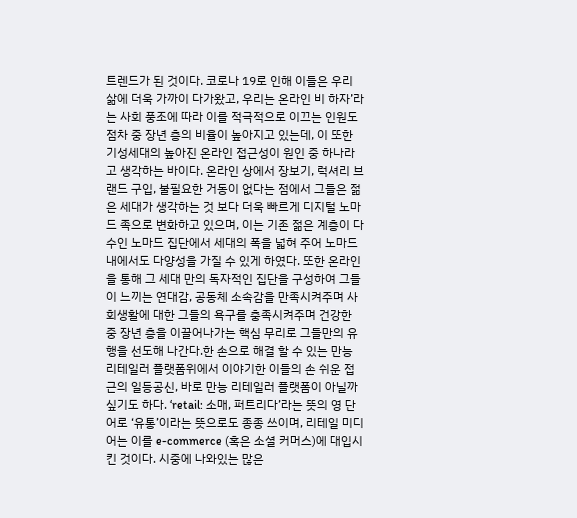트렌드가 된 것이다. 코로나 19로 인해 이들은 우리 삶에 더욱 가까이 다가왔고, 우리는 온라인 비 하자’라는 사회 풍조에 따라 이를 적극적으로 이끄는 인원도 점차 중 장년 층의 비율이 높아지고 있는데, 이 또한 기성세대의 높아진 온라인 접근성이 원인 중 하나라고 생각하는 바이다. 온라인 상에서 장보기, 럭셔리 브랜드 구입, 불필요한 거동이 없다는 점에서 그들은 젊은 세대가 생각하는 것 보다 더욱 빠르게 디지털 노마드 족으로 변화하고 있으며, 이는 기존 젊은 계층이 다수인 노마드 집단에서 세대의 폭을 넓혀 주어 노마드 내에서도 다양성을 가질 수 있게 하였다. 또한 온라인을 통해 그 세대 만의 독자적인 집단을 구성하여 그들이 느끼는 연대감, 공동체 소속감을 만족시켜주며 사회생활에 대한 그들의 욕구를 충족시켜주며 건강한 중 장년 층을 이끌어나가는 핵심 무리로 그들만의 유행을 선도해 나간다.한 손으로 해결 할 수 있는 만능 리테일러 플랫폼위에서 이야기한 이들의 손 쉬운 접근의 일등공신, 바로 만능 리테일러 플랫폼이 아닐까 싶기도 하다. ‘retail: 소매, 퍼트리다’라는 뜻의 영 단어로 ‘유통’이라는 뜻으로도 종종 쓰이며, 리테일 미디어는 이를 e-commerce (혹은 소셜 커머스)에 대입시킨 것이다. 시중에 나와있는 많은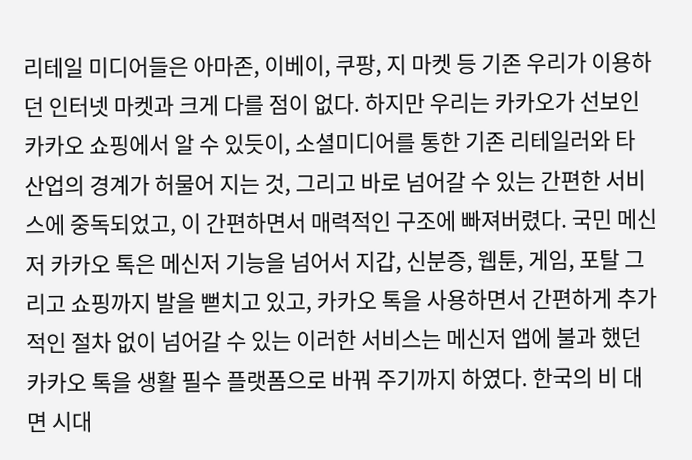리테일 미디어들은 아마존, 이베이, 쿠팡, 지 마켓 등 기존 우리가 이용하던 인터넷 마켓과 크게 다를 점이 없다. 하지만 우리는 카카오가 선보인 카카오 쇼핑에서 알 수 있듯이, 소셜미디어를 통한 기존 리테일러와 타 산업의 경계가 허물어 지는 것, 그리고 바로 넘어갈 수 있는 간편한 서비스에 중독되었고, 이 간편하면서 매력적인 구조에 빠져버렸다. 국민 메신저 카카오 톡은 메신저 기능을 넘어서 지갑, 신분증, 웹툰, 게임, 포탈 그리고 쇼핑까지 발을 뻗치고 있고, 카카오 톡을 사용하면서 간편하게 추가적인 절차 없이 넘어갈 수 있는 이러한 서비스는 메신저 앱에 불과 했던 카카오 톡을 생활 필수 플랫폼으로 바꿔 주기까지 하였다. 한국의 비 대면 시대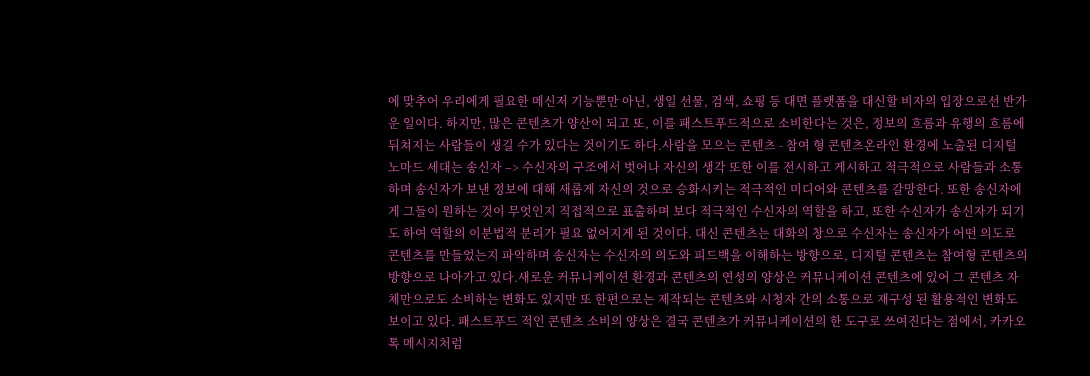에 맞추어 우리에게 필요한 메신저 기능뿐만 아닌, 생일 선물, 검색, 쇼핑 등 대면 플랫폼을 대신할 비자의 입장으로선 반가운 일이다. 하지만, 많은 콘텐츠가 양산이 되고 또, 이를 패스트푸드적으로 소비한다는 것은, 정보의 흐름과 유행의 흐름에 뒤쳐지는 사람들이 생길 수가 있다는 것이기도 하다.사람을 모으는 콘텐츠 - 참여 형 콘텐츠온라인 환경에 노출된 디지털 노마드 세대는 송신자 –> 수신자의 구조에서 벗어나 자신의 생각 또한 이를 전시하고 게시하고 적극적으로 사람들과 소통하며 송신자가 보낸 정보에 대해 새롭게 자신의 것으로 승화시키는 적극적인 미디어와 콘텐츠를 갈망한다. 또한 송신자에게 그들이 원하는 것이 무엇인지 직접적으로 표출하며 보다 적극적인 수신자의 역할을 하고, 또한 수신자가 송신자가 되기도 하여 역할의 이분법적 분리가 필요 없어지게 된 것이다. 대신 콘텐츠는 대화의 창으로 수신자는 송신자가 어떤 의도로 콘텐츠를 만들었는지 파악하며 송신자는 수신자의 의도와 피드백을 이해하는 방향으로, 디지털 콘텐츠는 참여형 콘텐츠의 방향으로 나아가고 있다.새로운 커뮤니케이션 환경과 콘텐츠의 연성의 양상은 커뮤니케이션 콘텐츠에 있어 그 콘텐츠 자체만으로도 소비하는 변화도 있지만 또 한편으로는 제작되는 콘텐츠와 시청자 간의 소통으로 재구성 된 활용적인 변화도 보이고 있다. 패스트푸드 적인 콘텐츠 소비의 양상은 결국 콘텐츠가 커뮤니케이션의 한 도구로 쓰여진다는 점에서, 카카오톡 메시지처럼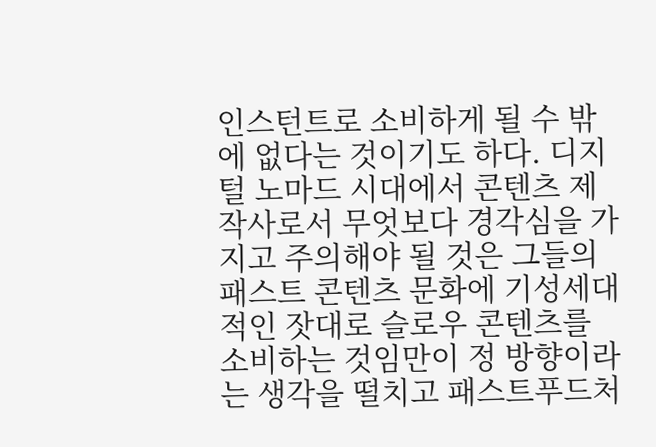인스턴트로 소비하게 될 수 밖에 없다는 것이기도 하다. 디지털 노마드 시대에서 콘텐츠 제작사로서 무엇보다 경각심을 가지고 주의해야 될 것은 그들의 패스트 콘텐츠 문화에 기성세대적인 잣대로 슬로우 콘텐츠를 소비하는 것임만이 정 방향이라는 생각을 떨치고 패스트푸드처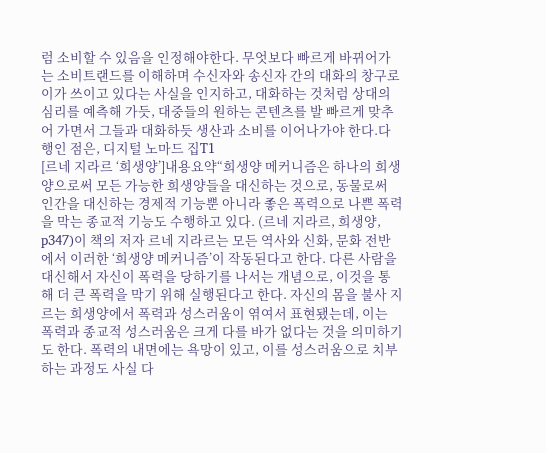럼 소비할 수 있음을 인정해야한다. 무엇보다 빠르게 바뀌어가는 소비트랜드를 이해하며 수신자와 송신자 간의 대화의 창구로 이가 쓰이고 있다는 사실을 인지하고, 대화하는 것처럼 상대의 심리를 예측해 가듯, 대중들의 원하는 콘텐츠를 발 빠르게 맞추어 가면서 그들과 대화하듯 생산과 소비를 이어나가야 한다.다행인 점은, 디지털 노마드 집T1
[르네 지라르 ‘희생양’]내용요약“희생양 메커니즘은 하나의 희생양으로써 모든 가능한 희생양들을 대신하는 것으로, 동물로써 인간을 대신하는 경제적 기능뿐 아니라 좋은 폭력으로 나쁜 폭력을 막는 종교적 기능도 수행하고 있다. (르네 지라르, 희생양, p347)이 책의 저자 르네 지라르는 모든 역사와 신화, 문화 전반에서 이러한 ‘희생양 메커니즘’이 작동된다고 한다. 다른 사람을 대신해서 자신이 폭력을 당하기를 나서는 개념으로, 이것을 통해 더 큰 폭력을 막기 위해 실행된다고 한다. 자신의 몸을 불사 지르는 희생양에서 폭력과 성스러움이 엮여서 표현됐는데, 이는 폭력과 종교적 성스러움은 크게 다를 바가 없다는 것을 의미하기도 한다. 폭력의 내면에는 욕망이 있고, 이를 성스러움으로 치부하는 과정도 사실 다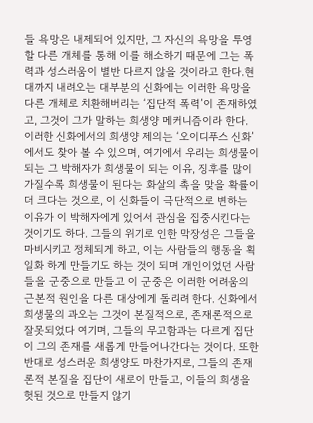들 욕망은 내제되어 있지만, 그 자신의 욕망을 투영할 다른 개체를 통해 이를 해소하기 때문에 그는 폭력과 성스러움이 별반 다르지 않을 것이라고 한다.현대까지 내려오는 대부분의 신화에는 이러한 욕망을 다른 개체로 치환해버리는 ‘집단적 폭력’이 존재하였고, 그것이 그가 말하는 희생양 메커니즘이라 한다. 이러한 신화에서의 희생양 제의는 ‘오이디푸스 신화’에서도 찾아 볼 수 있으며, 여기에서 우리는 희생물이 되는 그 박해자가 희생물이 되는 이유, 징후를 많이 가질수록 희생물이 된다는 화살의 촉을 맞을 확률이 더 크다는 것으로, 이 신화들이 극단적으로 변하는 이유가 이 박해자에게 있어서 관심을 집중시킨다는 것이기도 하다. 그들의 위기로 인한 막장성은 그들을 마비시키고 정체되게 하고, 이는 사람들의 행동을 획일화 하게 만들기도 하는 것이 되며 개인이었던 사람들을 군중으로 만들고 이 군중은 이러한 어려움의 근본적 원인을 다른 대상에게 돌리려 한다. 신화에서 희생물의 과오는 그것이 본질적으로, 존재론적으로 잘못되었다 여기며, 그들의 무고함과는 다르게 집단이 그의 존재를 새롭게 만들어나간다는 것이다. 또한 반대로 성스러운 희생양도 마찬가지로, 그들의 존재론적 본질을 집단이 새로이 만들고, 이들의 희생을 헛된 것으로 만들지 않기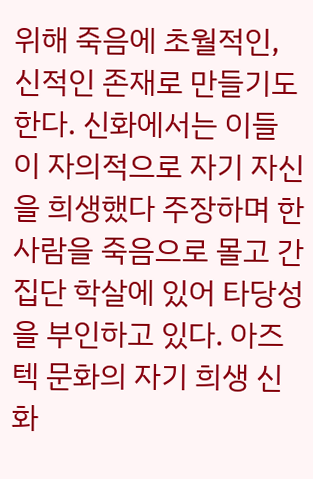위해 죽음에 초월적인, 신적인 존재로 만들기도 한다. 신화에서는 이들이 자의적으로 자기 자신을 희생했다 주장하며 한 사람을 죽음으로 몰고 간 집단 학살에 있어 타당성을 부인하고 있다. 아즈텍 문화의 자기 희생 신화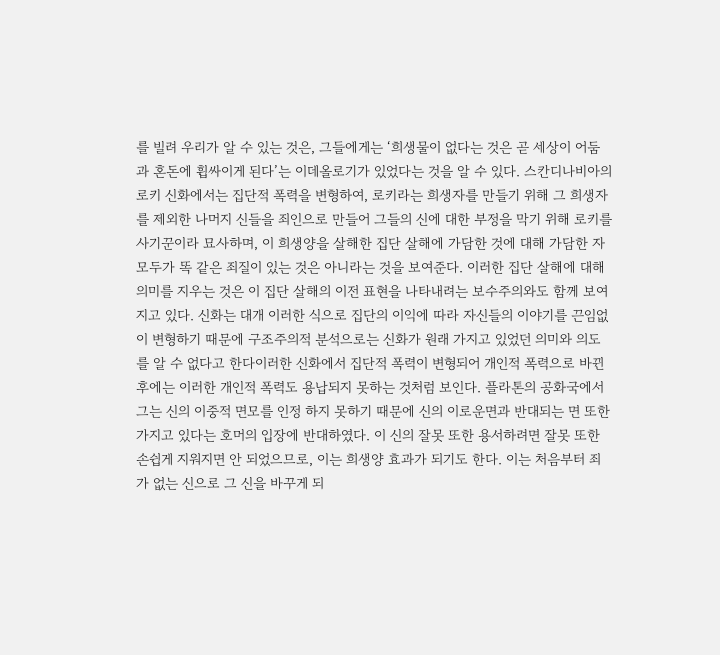를 빌려 우리가 알 수 있는 것은, 그들에게는 ‘희생물이 없다는 것은 곧 세상이 어둠과 혼돈에 휩싸이게 된다’는 이데올로기가 있었다는 것을 알 수 있다. 스칸디나비아의 로키 신화에서는 집단적 폭력을 변형하여, 로키라는 희생자를 만들기 위해 그 희생자를 제외한 나머지 신들을 죄인으로 만들어 그들의 신에 대한 부정을 막기 위해 로키를 사기꾼이라 묘사하며, 이 희생양을 살해한 집단 살해에 가담한 것에 대해 가담한 자 모두가 똑 같은 죄질이 있는 것은 아니라는 것을 보여준다. 이러한 집단 살해에 대해 의미를 지우는 것은 이 집단 살해의 이전 표현을 나타내려는 보수주의와도 함께 보여지고 있다. 신화는 대개 이러한 식으로 집단의 이익에 따라 자신들의 이야기를 끈임없이 변형하기 때문에 구조주의적 분석으로는 신화가 원래 가지고 있었던 의미와 의도를 알 수 없다고 한다이러한 신화에서 집단적 폭력이 변형되어 개인적 폭력으로 바뀐 후에는 이러한 개인적 폭력도 용납되지 못하는 것처럼 보인다. 플라톤의 공화국에서 그는 신의 이중적 면모를 인정 하지 못하기 때문에 신의 이로운면과 반대되는 면 또한 가지고 있다는 호머의 입장에 반대하였다. 이 신의 잘못 또한 용서하려면 잘못 또한 손쉽게 지워지면 안 되었으므로, 이는 희생양 효과가 되기도 한다. 이는 처음부터 죄가 없는 신으로 그 신을 바꾸게 되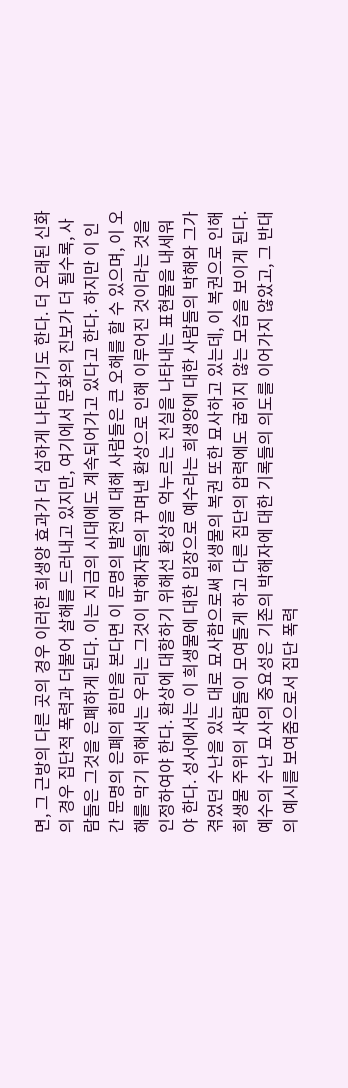면, 그 근방의 다른 곳의 경우 이러한 희생양 효과가 더 심하게 나타나기도 한다. 더 오래된 신화의 경우 집단적 폭력과 더불어 살해를 드러내고 있지만, 여기에서 문화의 진보가 더 될수록, 사람들은 그것을 은폐하게 된다. 이는 지금의 시대에도 계속되어가고 있다고 한다. 하지만 이 인간 문명의 은폐의 힘만을 본다면 이 문명의 발전에 대해 사람들은 큰 오해를 할 수 있으며, 이 오해를 막기 위해서는 우리는 그것이 박해자들의 꾸며낸 환상으로 인해 이루어진 것이라는 것을 인정하여야 한다. 환상에 대항하기 위해선 환상을 억누르는 진실을 나타내는 표현물을 내세워야 한다. 성서에서는 이 희생물에 대한 입장으로 예수라는 희생양에 대한 사람들의 박해와 그가 겪었던 수난을 있는 대로 묘사함으로써 희생물의 복권 또한 묘사하고 있는데, 이 복권으로 인해 희생물 주위의 사람들이 모여들게 하고 다른 집단의 압력에도 굽히지 않는 모습을 보이게 된다. 예수의 수난 묘사의 중요성은 기존의 박해자에 대한 기록들의 의도를 이어가지 않았고, 그 반대의 예시를 보여줌으로서 집단 폭력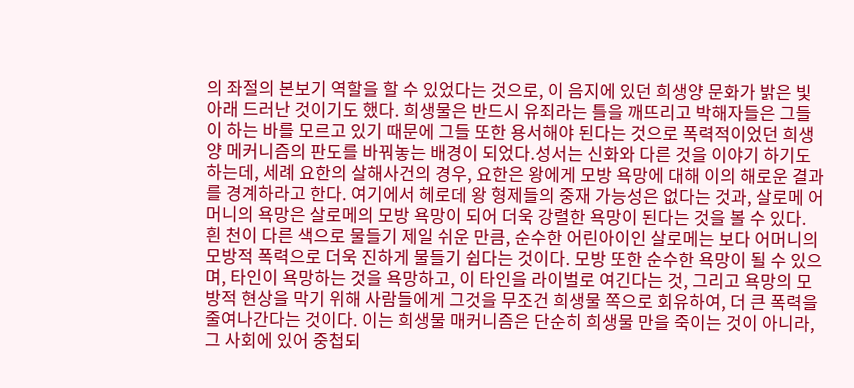의 좌절의 본보기 역할을 할 수 있었다는 것으로, 이 음지에 있던 희생양 문화가 밝은 빛 아래 드러난 것이기도 했다. 희생물은 반드시 유죄라는 틀을 깨뜨리고 박해자들은 그들이 하는 바를 모르고 있기 때문에 그들 또한 용서해야 된다는 것으로 폭력적이었던 희생양 메커니즘의 판도를 바꿔놓는 배경이 되었다.성서는 신화와 다른 것을 이야기 하기도 하는데, 세례 요한의 살해사건의 경우, 요한은 왕에게 모방 욕망에 대해 이의 해로운 결과를 경계하라고 한다. 여기에서 헤로데 왕 형제들의 중재 가능성은 없다는 것과, 살로메 어머니의 욕망은 살로메의 모방 욕망이 되어 더욱 강렬한 욕망이 된다는 것을 볼 수 있다. 흰 천이 다른 색으로 물들기 제일 쉬운 만큼, 순수한 어린아이인 살로메는 보다 어머니의 모방적 폭력으로 더욱 진하게 물들기 쉽다는 것이다. 모방 또한 순수한 욕망이 될 수 있으며, 타인이 욕망하는 것을 욕망하고, 이 타인을 라이벌로 여긴다는 것, 그리고 욕망의 모방적 현상을 막기 위해 사람들에게 그것을 무조건 희생물 쪽으로 회유하여, 더 큰 폭력을 줄여나간다는 것이다. 이는 희생물 매커니즘은 단순히 희생물 만을 죽이는 것이 아니라, 그 사회에 있어 중첩되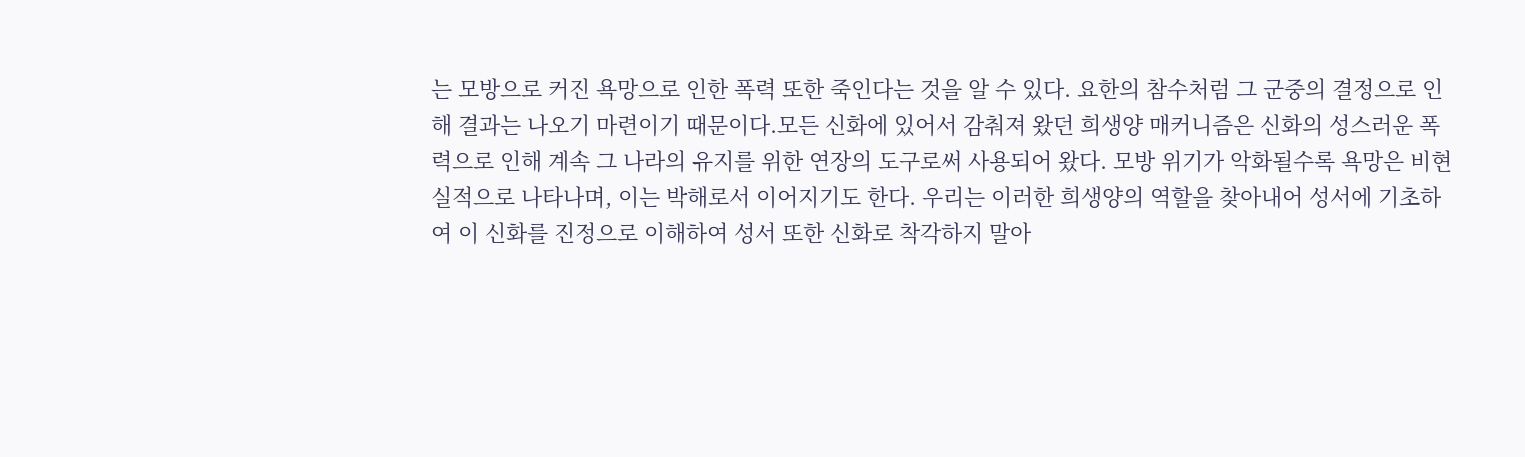는 모방으로 커진 욕망으로 인한 폭력 또한 죽인다는 것을 알 수 있다. 요한의 참수처럼 그 군중의 결정으로 인해 결과는 나오기 마련이기 때문이다.모든 신화에 있어서 감춰져 왔던 희생양 매커니즘은 신화의 성스러운 폭력으로 인해 계속 그 나라의 유지를 위한 연장의 도구로써 사용되어 왔다. 모방 위기가 악화될수록 욕망은 비현실적으로 나타나며, 이는 박해로서 이어지기도 한다. 우리는 이러한 희생양의 역할을 찾아내어 성서에 기초하여 이 신화를 진정으로 이해하여 성서 또한 신화로 착각하지 말아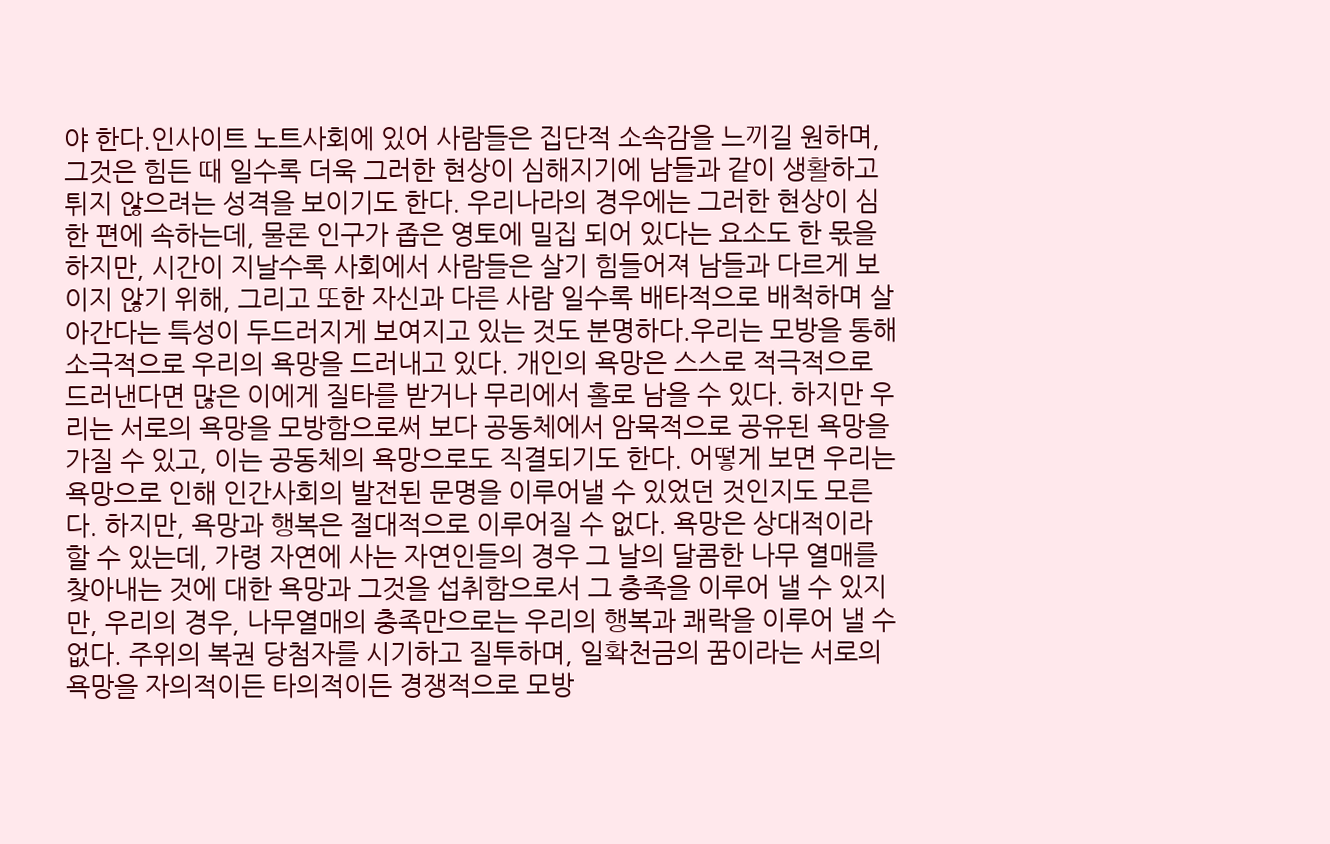야 한다.인사이트 노트사회에 있어 사람들은 집단적 소속감을 느끼길 원하며, 그것은 힘든 때 일수록 더욱 그러한 현상이 심해지기에 남들과 같이 생활하고 튀지 않으려는 성격을 보이기도 한다. 우리나라의 경우에는 그러한 현상이 심한 편에 속하는데, 물론 인구가 좁은 영토에 밀집 되어 있다는 요소도 한 몫을 하지만, 시간이 지날수록 사회에서 사람들은 살기 힘들어져 남들과 다르게 보이지 않기 위해, 그리고 또한 자신과 다른 사람 일수록 배타적으로 배척하며 살아간다는 특성이 두드러지게 보여지고 있는 것도 분명하다.우리는 모방을 통해 소극적으로 우리의 욕망을 드러내고 있다. 개인의 욕망은 스스로 적극적으로 드러낸다면 많은 이에게 질타를 받거나 무리에서 홀로 남을 수 있다. 하지만 우리는 서로의 욕망을 모방함으로써 보다 공동체에서 암묵적으로 공유된 욕망을 가질 수 있고, 이는 공동체의 욕망으로도 직결되기도 한다. 어떻게 보면 우리는 욕망으로 인해 인간사회의 발전된 문명을 이루어낼 수 있었던 것인지도 모른다. 하지만, 욕망과 행복은 절대적으로 이루어질 수 없다. 욕망은 상대적이라 할 수 있는데, 가령 자연에 사는 자연인들의 경우 그 날의 달콤한 나무 열매를 찾아내는 것에 대한 욕망과 그것을 섭취함으로서 그 충족을 이루어 낼 수 있지만, 우리의 경우, 나무열매의 충족만으로는 우리의 행복과 쾌락을 이루어 낼 수 없다. 주위의 복권 당첨자를 시기하고 질투하며, 일확천금의 꿈이라는 서로의 욕망을 자의적이든 타의적이든 경쟁적으로 모방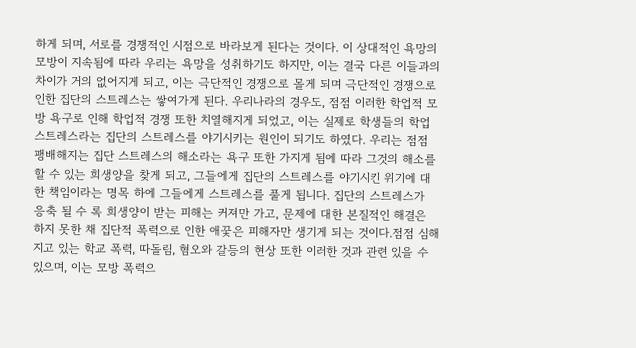하게 되며, 서로를 경쟁적인 시점으로 바라보게 된다는 것이다. 이 상대적인 욕망의 모방이 지속됨에 따라 우리는 욕망을 성취하기도 하지만, 이는 결국 다른 이들과의 차이가 거의 없어지게 되고, 이는 극단적인 경쟁으로 몰게 되며 극단적인 경쟁으로 인한 집단의 스트레스는 쌓여가게 된다. 우리나라의 경우도, 점점 이러한 학업적 모방 욕구로 인해 학업적 경쟁 또한 치열해지게 되었고, 이는 실제로 학생들의 학업 스트레스라는 집단의 스트레스를 야기시키는 원인이 되기도 하였다. 우리는 점점 팽배해지는 집단 스트레스의 해소라는 욕구 또한 가지게 됨에 따라 그것의 해소를 할 수 있는 희생양을 찾게 되고, 그들에게 집단의 스트레스를 야기시킨 위기에 대한 책임이라는 명목 하에 그들에게 스트레스를 풀게 됩니다. 집단의 스트레스가 응축 될 수 록 희생양이 받는 피해는 커져만 가고, 문제에 대한 본질적인 해결은 하지 못한 채 집단적 폭력으로 인한 애꿎은 피해자만 생기게 되는 것이다.점점 심해지고 있는 학교 폭력, 따돌림, 혐오와 갈등의 현상 또한 이러한 것과 관련 있을 수 있으며, 이는 모방 폭력으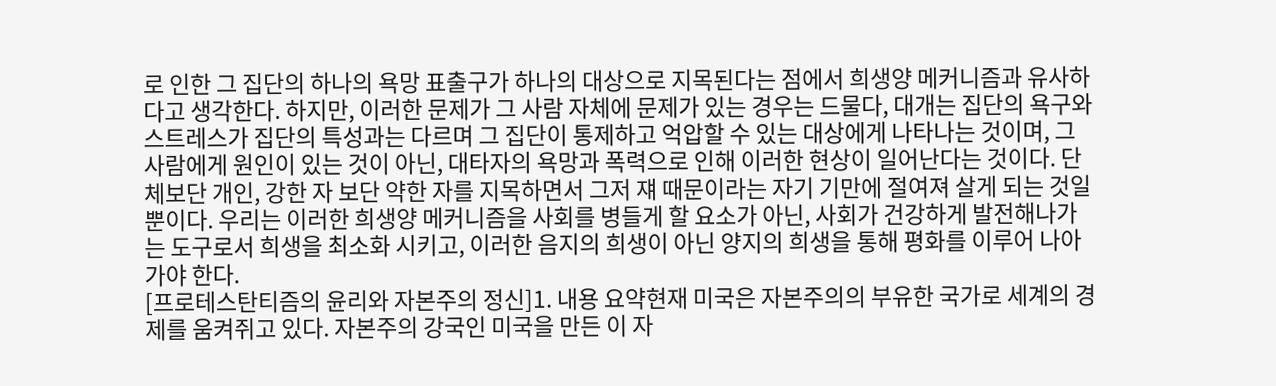로 인한 그 집단의 하나의 욕망 표출구가 하나의 대상으로 지목된다는 점에서 희생양 메커니즘과 유사하다고 생각한다. 하지만, 이러한 문제가 그 사람 자체에 문제가 있는 경우는 드물다, 대개는 집단의 욕구와 스트레스가 집단의 특성과는 다르며 그 집단이 통제하고 억압할 수 있는 대상에게 나타나는 것이며, 그 사람에게 원인이 있는 것이 아닌, 대타자의 욕망과 폭력으로 인해 이러한 현상이 일어난다는 것이다. 단체보단 개인, 강한 자 보단 약한 자를 지목하면서 그저 쟤 때문이라는 자기 기만에 절여져 살게 되는 것일 뿐이다. 우리는 이러한 희생양 메커니즘을 사회를 병들게 할 요소가 아닌, 사회가 건강하게 발전해나가는 도구로서 희생을 최소화 시키고, 이러한 음지의 희생이 아닌 양지의 희생을 통해 평화를 이루어 나아가야 한다.
[프로테스탄티즘의 윤리와 자본주의 정신]1. 내용 요약현재 미국은 자본주의의 부유한 국가로 세계의 경제를 움켜쥐고 있다. 자본주의 강국인 미국을 만든 이 자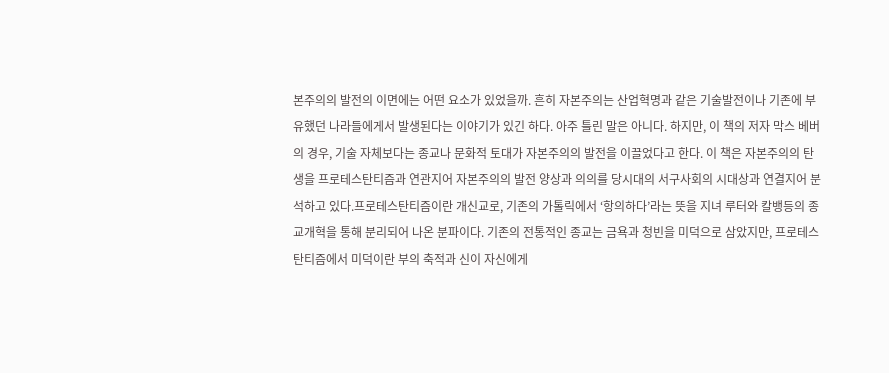본주의의 발전의 이면에는 어떤 요소가 있었을까. 흔히 자본주의는 산업혁명과 같은 기술발전이나 기존에 부유했던 나라들에게서 발생된다는 이야기가 있긴 하다. 아주 틀린 말은 아니다. 하지만, 이 책의 저자 막스 베버의 경우, 기술 자체보다는 종교나 문화적 토대가 자본주의의 발전을 이끌었다고 한다. 이 책은 자본주의의 탄생을 프로테스탄티즘과 연관지어 자본주의의 발전 양상과 의의를 당시대의 서구사회의 시대상과 연결지어 분석하고 있다.프로테스탄티즘이란 개신교로, 기존의 가톨릭에서 ‘항의하다’라는 뜻을 지녀 루터와 칼뱅등의 종교개혁을 통해 분리되어 나온 분파이다. 기존의 전통적인 종교는 금욕과 청빈을 미덕으로 삼았지만, 프로테스탄티즘에서 미덕이란 부의 축적과 신이 자신에게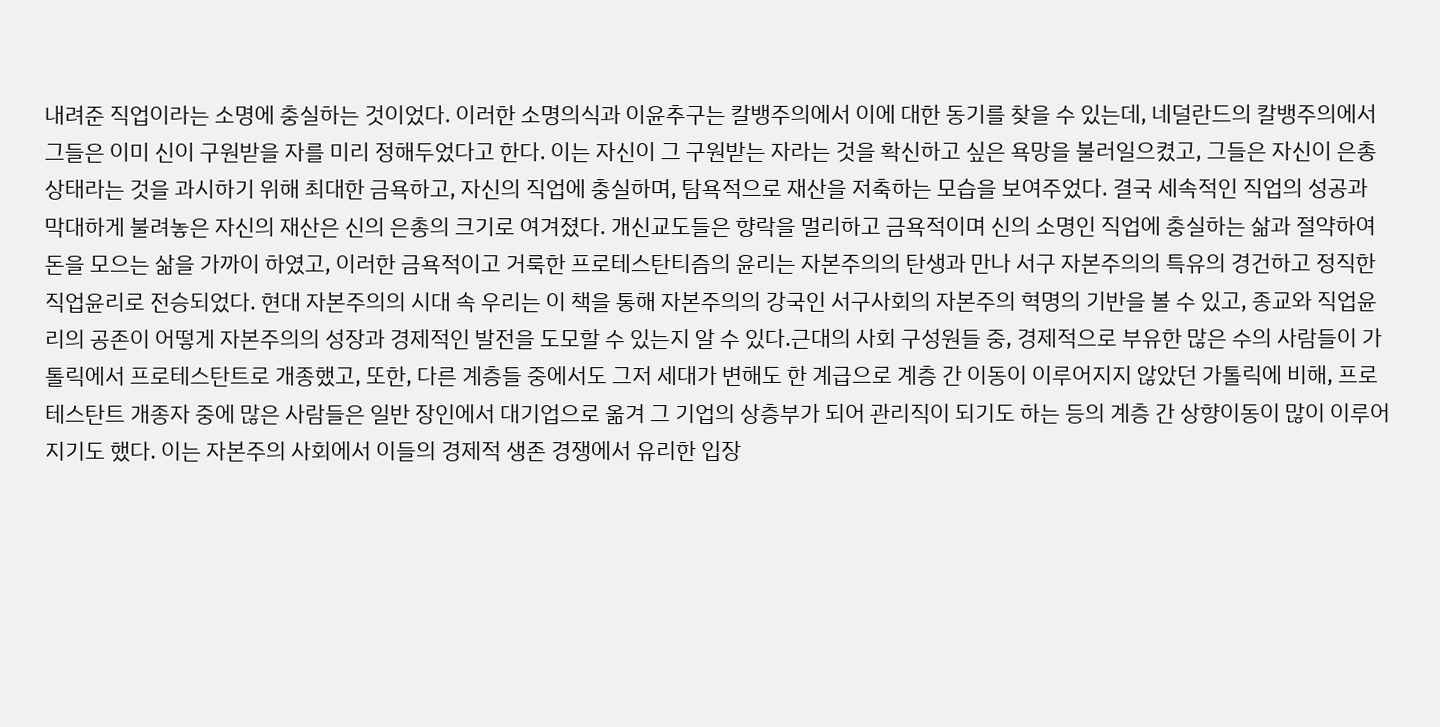내려준 직업이라는 소명에 충실하는 것이었다. 이러한 소명의식과 이윤추구는 칼뱅주의에서 이에 대한 동기를 찾을 수 있는데, 네덜란드의 칼뱅주의에서 그들은 이미 신이 구원받을 자를 미리 정해두었다고 한다. 이는 자신이 그 구원받는 자라는 것을 확신하고 싶은 욕망을 불러일으켰고, 그들은 자신이 은총상태라는 것을 과시하기 위해 최대한 금욕하고, 자신의 직업에 충실하며, 탐욕적으로 재산을 저축하는 모습을 보여주었다. 결국 세속적인 직업의 성공과 막대하게 불려놓은 자신의 재산은 신의 은총의 크기로 여겨졌다. 개신교도들은 향락을 멀리하고 금욕적이며 신의 소명인 직업에 충실하는 삶과 절약하여 돈을 모으는 삶을 가까이 하였고, 이러한 금욕적이고 거룩한 프로테스탄티즘의 윤리는 자본주의의 탄생과 만나 서구 자본주의의 특유의 경건하고 정직한 직업윤리로 전승되었다. 현대 자본주의의 시대 속 우리는 이 책을 통해 자본주의의 강국인 서구사회의 자본주의 혁명의 기반을 볼 수 있고, 종교와 직업윤리의 공존이 어떻게 자본주의의 성장과 경제적인 발전을 도모할 수 있는지 알 수 있다.근대의 사회 구성원들 중, 경제적으로 부유한 많은 수의 사람들이 가톨릭에서 프로테스탄트로 개종했고, 또한, 다른 계층들 중에서도 그저 세대가 변해도 한 계급으로 계층 간 이동이 이루어지지 않았던 가톨릭에 비해, 프로테스탄트 개종자 중에 많은 사람들은 일반 장인에서 대기업으로 옮겨 그 기업의 상층부가 되어 관리직이 되기도 하는 등의 계층 간 상향이동이 많이 이루어지기도 했다. 이는 자본주의 사회에서 이들의 경제적 생존 경쟁에서 유리한 입장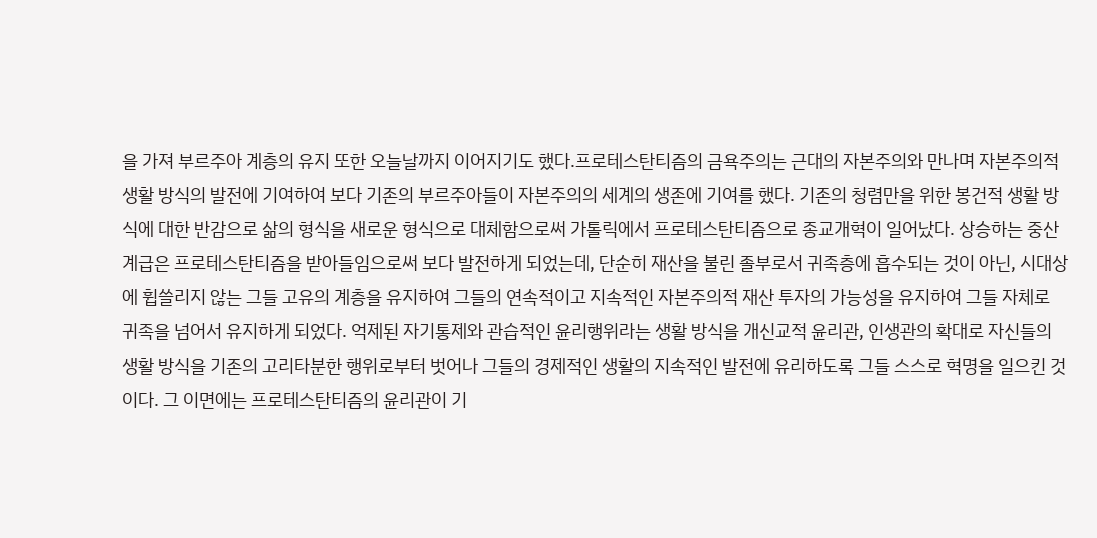을 가져 부르주아 계층의 유지 또한 오늘날까지 이어지기도 했다.프로테스탄티즘의 금욕주의는 근대의 자본주의와 만나며 자본주의적 생활 방식의 발전에 기여하여 보다 기존의 부르주아들이 자본주의의 세계의 생존에 기여를 했다. 기존의 청렴만을 위한 봉건적 생활 방식에 대한 반감으로 삶의 형식을 새로운 형식으로 대체함으로써 가톨릭에서 프로테스탄티즘으로 종교개혁이 일어났다. 상승하는 중산계급은 프로테스탄티즘을 받아들임으로써 보다 발전하게 되었는데, 단순히 재산을 불린 졸부로서 귀족층에 흡수되는 것이 아닌, 시대상에 휩쓸리지 않는 그들 고유의 계층을 유지하여 그들의 연속적이고 지속적인 자본주의적 재산 투자의 가능성을 유지하여 그들 자체로 귀족을 넘어서 유지하게 되었다. 억제된 자기통제와 관습적인 윤리행위라는 생활 방식을 개신교적 윤리관, 인생관의 확대로 자신들의 생활 방식을 기존의 고리타분한 행위로부터 벗어나 그들의 경제적인 생활의 지속적인 발전에 유리하도록 그들 스스로 혁명을 일으킨 것이다. 그 이면에는 프로테스탄티즘의 윤리관이 기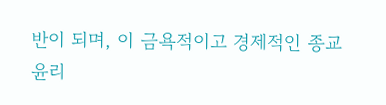반이 되며, 이 금욕적이고 경제적인 종교 윤리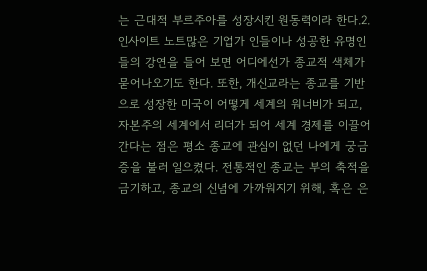는 근대적 부르주아를 성장시킨 원동력이라 한다.2.인사이트 노트많은 기업가 인들이나 성공한 유명인들의 강연을 들어 보면 어디에선가 종교적 색체가 묻어나오기도 한다. 또한, 개신교라는 종교를 기반으로 성장한 미국이 어떻게 세계의 워너비가 되고, 자본주의 세계에서 리더가 되어 세계 경제를 이끌어간다는 점은 평소 종교에 관심이 없던 나에게 궁금증을 불러 일으켰다. 전통적인 종교는 부의 축적을 금기하고, 종교의 신념에 가까워지기 위해, 혹은 은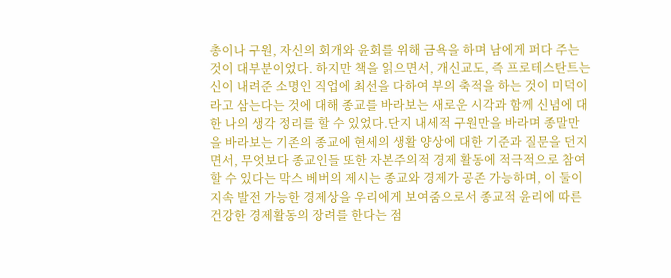총이나 구원, 자신의 회개와 윤회를 위해 금욕을 하며 남에게 퍼다 주는 것이 대부분이었다. 하지만 책을 읽으면서, 개신교도, 즉 프로테스탄트는 신이 내려준 소명인 직업에 최선을 다하여 부의 축적을 하는 것이 미덕이라고 삼는다는 것에 대해 종교를 바라보는 새로운 시각과 함께 신념에 대한 나의 생각 정리를 할 수 있었다.단지 내세적 구원만을 바라며 종말만을 바라보는 기존의 종교에 현세의 생활 양상에 대한 기준과 질문을 던지면서, 무엇보다 종교인들 또한 자본주의적 경제 활동에 적극적으로 참여할 수 있다는 막스 베버의 제시는 종교와 경제가 공존 가능하며, 이 둘이 지속 발전 가능한 경제상을 우리에게 보여줌으로서 종교적 윤리에 따른 건강한 경제활동의 장려를 한다는 점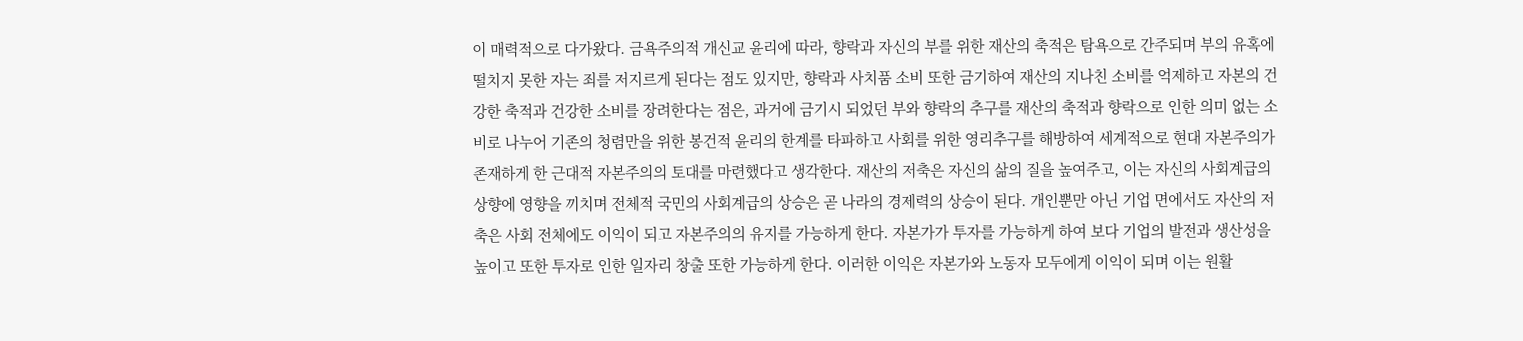이 매력적으로 다가왔다. 금욕주의적 개신교 윤리에 따라, 향락과 자신의 부를 위한 재산의 축적은 탐욕으로 간주되며 부의 유혹에 떨치지 못한 자는 죄를 저지르게 된다는 점도 있지만, 향락과 사치품 소비 또한 금기하여 재산의 지나친 소비를 억제하고 자본의 건강한 축적과 건강한 소비를 장려한다는 점은, 과거에 금기시 되었던 부와 향락의 추구를 재산의 축적과 향락으로 인한 의미 없는 소비로 나누어 기존의 청렴만을 위한 봉건적 윤리의 한계를 타파하고 사회를 위한 영리추구를 해방하여 세계적으로 현대 자본주의가 존재하게 한 근대적 자본주의의 토대를 마련했다고 생각한다. 재산의 저축은 자신의 삶의 질을 높여주고, 이는 자신의 사회계급의 상향에 영향을 끼치며 전체적 국민의 사회계급의 상승은 곧 나라의 경제력의 상승이 된다. 개인뿐만 아닌 기업 면에서도 자산의 저축은 사회 전체에도 이익이 되고 자본주의의 유지를 가능하게 한다. 자본가가 투자를 가능하게 하여 보다 기업의 발전과 생산성을 높이고 또한 투자로 인한 일자리 창출 또한 가능하게 한다. 이러한 이익은 자본가와 노동자 모두에게 이익이 되며 이는 원활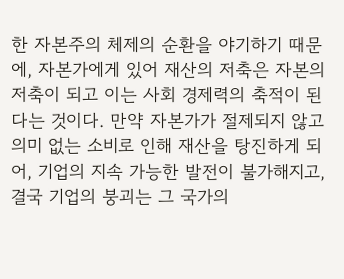한 자본주의 체제의 순환을 야기하기 때문에, 자본가에게 있어 재산의 저축은 자본의 저축이 되고 이는 사회 경제력의 축적이 된다는 것이다. 만약 자본가가 절제되지 않고 의미 없는 소비로 인해 재산을 탕진하게 되어, 기업의 지속 가능한 발전이 불가해지고, 결국 기업의 붕괴는 그 국가의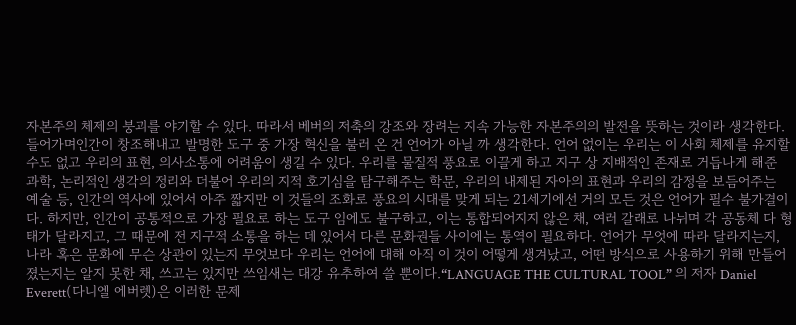자본주의 체제의 붕괴를 야기할 수 있다. 따라서 베버의 저축의 강조와 장려는 지속 가능한 자본주의의 발전을 뜻하는 것이라 생각한다.
들어가며인간이 창조해내고 발명한 도구 중 가장 혁신을 불러 온 건 언어가 아닐 까 생각한다. 언어 없이는 우리는 이 사회 체제를 유지할 수도 없고 우리의 표현, 의사소통에 어려움이 생길 수 있다. 우리를 물질적 풍요로 이끌게 하고 지구 상 지배적인 존재로 거듭나게 해준 과학, 논리적인 생각의 정리와 더불어 우리의 지적 호기심을 탐구해주는 학문, 우리의 내제된 자아의 표현과 우리의 감정을 보듬어주는 예술 등, 인간의 역사에 있어서 아주 짧지만 이 것들의 조화로 풍요의 시대를 맞게 되는 21세기에선 거의 모든 것은 언어가 필수 불가결이다. 하지만, 인간이 공통적으로 가장 필요로 하는 도구 임에도 불구하고, 이는 통합되어지지 않은 채, 여러 갈래로 나뉘며 각 공동체 다 형태가 달라지고, 그 때문에 전 지구적 소통을 하는 데 있어서 다른 문화권들 사이에는 통역이 필요하다. 언어가 무엇에 따라 달라지는지, 나라 혹은 문화에 무슨 상관이 있는지 무엇보다 우리는 언어에 대해 아직 이 것이 어떻게 생겨났고, 어떤 방식으로 사용하기 위해 만들어졌는지는 알지 못한 채, 쓰고는 있지만 쓰임새는 대강 유추하여 쓸 뿐이다.“LANGUAGE THE CULTURAL TOOL” 의 저자 Daniel Everett(다니엘 에버렛)은 이러한 문제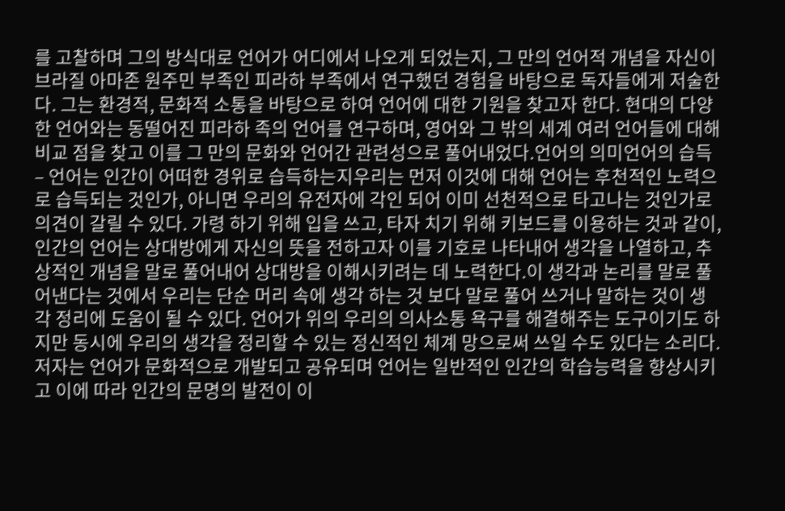를 고찰하며 그의 방식대로 언어가 어디에서 나오게 되었는지, 그 만의 언어적 개념을 자신이 브라질 아마존 원주민 부족인 피라하 부족에서 연구했던 경험을 바탕으로 독자들에게 저술한다. 그는 환경적, 문화적 소통을 바탕으로 하여 언어에 대한 기원을 찾고자 한다. 현대의 다양한 언어와는 동떨어진 피라하 족의 언어를 연구하며, 영어와 그 밖의 세계 여러 언어들에 대해 비교 점을 찾고 이를 그 만의 문화와 언어간 관련성으로 풀어내었다.언어의 의미언어의 습득 – 언어는 인간이 어떠한 경위로 습득하는지우리는 먼저 이것에 대해 언어는 후천적인 노력으로 습득되는 것인가, 아니면 우리의 유전자에 각인 되어 이미 선천적으로 타고나는 것인가로 의견이 갈릴 수 있다. 가령 하기 위해 입을 쓰고, 타자 치기 위해 키보드를 이용하는 것과 같이, 인간의 언어는 상대방에게 자신의 뜻을 전하고자 이를 기호로 나타내어 생각을 나열하고, 추상적인 개념을 말로 풀어내어 상대방을 이해시키려는 데 노력한다.이 생각과 논리를 말로 풀어낸다는 것에서 우리는 단순 머리 속에 생각 하는 것 보다 말로 풀어 쓰거나 말하는 것이 생각 정리에 도움이 될 수 있다. 언어가 위의 우리의 의사소통 욕구를 해결해주는 도구이기도 하지만 동시에 우리의 생각을 정리할 수 있는 정신적인 체계 망으로써 쓰일 수도 있다는 소리다. 저자는 언어가 문화적으로 개발되고 공유되며 언어는 일반적인 인간의 학습능력을 향상시키고 이에 따라 인간의 문명의 발전이 이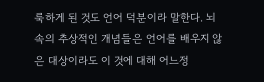룩하게 된 것도 언어 덕분이라 말한다. 뇌 속의 추상적인 개념들은 언어를 배우지 않은 대상이라도 이 것에 대해 어느정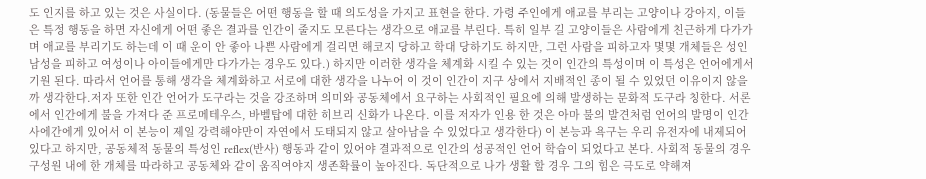도 인지를 하고 있는 것은 사실이다. (동물들은 어떤 행동을 할 때 의도성을 가지고 표현을 한다. 가령 주인에게 애교를 부리는 고양이나 강아지, 이들은 특정 행동을 하면 자신에게 어떤 좋은 결과를 인간이 줄지도 모른다는 생각으로 애교를 부린다. 특히 일부 길 고양이들은 사람에게 친근하게 다가가며 애교를 부리기도 하는데 이 때 운이 안 좋아 나쁜 사람에게 걸리면 해코지 당하고 학대 당하기도 하지만, 그런 사람을 피하고자 몇몇 개체들은 성인 남성을 피하고 여성이나 아이들에게만 다가가는 경우도 있다.) 하지만 이러한 생각을 체계화 시킬 수 있는 것이 인간의 특성이며 이 특성은 언어에게서 기원 된다. 따라서 언어를 통해 생각을 체계화하고 서로에 대한 생각을 나누어 이 것이 인간이 지구 상에서 지배적인 종이 될 수 있었던 이유이지 않을까 생각한다.저자 또한 인간 언어가 도구라는 것을 강조하며 의미와 공동체에서 요구하는 사회적인 필요에 의해 발생하는 문화적 도구라 칭한다. 서론에서 인간에게 불을 가져다 준 프로메테우스, 바벨탑에 대한 히브리 신화가 나온다. 이를 저자가 인용 한 것은 아마 불의 발견처럼 언어의 발명이 인간사에간에게 있어서 이 본능이 제일 강력해야만이 자연에서 도태되지 않고 살아남을 수 있었다고 생각한다) 이 본능과 욕구는 우리 유전자에 내제되어 있다고 하지만, 공동체적 동물의 특성인 reflex(반사) 행동과 같이 있어야 결과적으로 인간의 성공적인 언어 학습이 되었다고 본다. 사회적 동물의 경우 구성원 내에 한 개체를 따라하고 공동체와 같이 움직여야지 생존확률이 높아진다. 독단적으로 나가 생활 할 경우 그의 힘은 극도로 약해져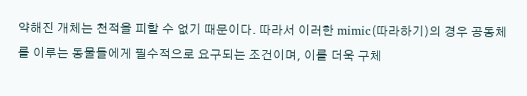약해진 개체는 천적을 피할 수 없기 때문이다. 따라서 이러한 mimic(따라하기)의 경우 공동체를 이루는 동물들에게 필수적으로 요구되는 조건이며, 이를 더욱 구체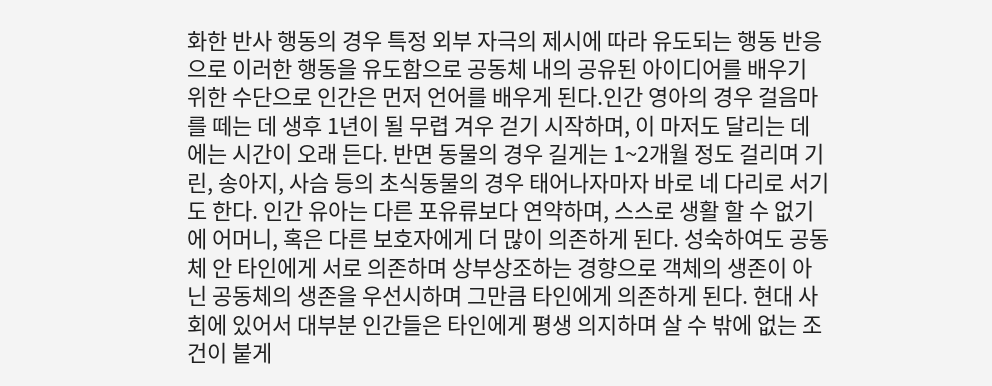화한 반사 행동의 경우 특정 외부 자극의 제시에 따라 유도되는 행동 반응으로 이러한 행동을 유도함으로 공동체 내의 공유된 아이디어를 배우기 위한 수단으로 인간은 먼저 언어를 배우게 된다.인간 영아의 경우 걸음마를 떼는 데 생후 1년이 될 무렵 겨우 걷기 시작하며, 이 마저도 달리는 데에는 시간이 오래 든다. 반면 동물의 경우 길게는 1~2개월 정도 걸리며 기린, 송아지, 사슴 등의 초식동물의 경우 태어나자마자 바로 네 다리로 서기도 한다. 인간 유아는 다른 포유류보다 연약하며, 스스로 생활 할 수 없기에 어머니, 혹은 다른 보호자에게 더 많이 의존하게 된다. 성숙하여도 공동체 안 타인에게 서로 의존하며 상부상조하는 경향으로 객체의 생존이 아닌 공동체의 생존을 우선시하며 그만큼 타인에게 의존하게 된다. 현대 사회에 있어서 대부분 인간들은 타인에게 평생 의지하며 살 수 밖에 없는 조건이 붙게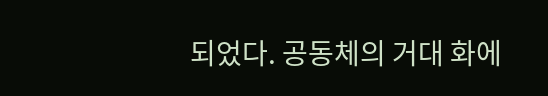되었다. 공동체의 거대 화에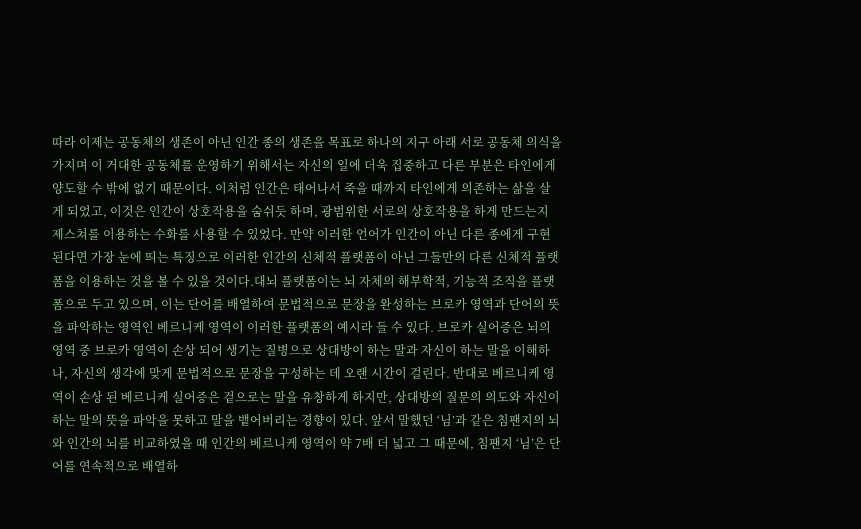따라 이제는 공동체의 생존이 아닌 인간 종의 생존을 목표로 하나의 지구 아래 서로 공동체 의식을 가지며 이 거대한 공동체를 운영하기 위해서는 자신의 일에 더욱 집중하고 다른 부분은 타인에게 양도할 수 밖에 없기 때문이다. 이처럼 인간은 태어나서 죽을 때까지 타인에게 의존하는 삶을 살게 되었고, 이것은 인간이 상호작용을 숨쉬듯 하며, 광범위한 서로의 상호작용을 하게 만드는지 제스쳐를 이용하는 수화를 사용할 수 있었다. 만약 이러한 언어가 인간이 아닌 다른 종에게 구현된다면 가장 눈에 띄는 특징으로 이러한 인간의 신체적 플랫폼이 아닌 그들만의 다른 신체적 플랫폼을 이용하는 것을 볼 수 있을 것이다.대뇌 플랫폼이는 뇌 자체의 해부학적, 기능적 조직을 플랫폼으로 두고 있으며, 이는 단어를 배열하여 문법적으로 문장을 완성하는 브로카 영역과 단어의 뜻을 파악하는 영역인 베르니케 영역이 이러한 플랫폼의 예시라 들 수 있다. 브로카 실어증은 뇌의 영역 중 브로카 영역이 손상 되어 생기는 질병으로 상대방이 하는 말과 자신이 하는 말을 이해하나, 자신의 생각에 맞게 문법적으로 문장을 구성하는 데 오랜 시간이 걸린다. 반대로 베르니케 영역이 손상 된 베르니케 실어증은 겉으로는 말을 유창하게 하지만, 상대방의 질문의 의도와 자신이 하는 말의 뜻을 파악을 못하고 말을 뱉어버리는 경향이 있다. 앞서 말했던 ‘님’과 같은 침팬지의 뇌와 인간의 뇌를 비교하였을 때 인간의 베르니케 영역이 약 7배 더 넓고 그 때문에, 침팬지 ‘님’은 단어를 연속적으로 배열하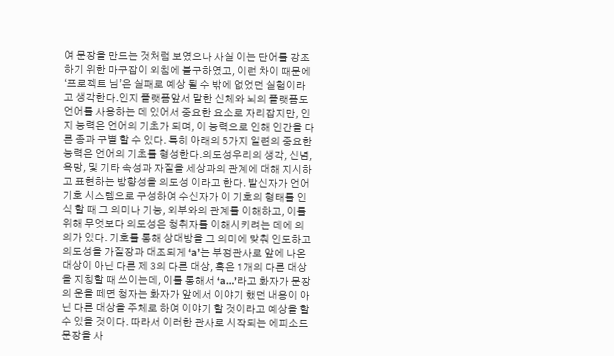여 문장을 만드는 것처럼 보였으나 사실 이는 단어를 강조하기 위한 마구잡이 외침에 불구하였고, 이런 차이 때문에 ‘프로젝트 님’은 실패로 예상 될 수 밖에 없었던 실험이라고 생각한다.인지 플랫폼앞서 말한 신체와 뇌의 플랫폼도 언어를 사용하는 데 있어서 중요한 요소로 자리잡지만, 인지 능력은 언어의 기초가 되며, 이 능력으로 인해 인간을 다른 종과 구별 할 수 있다. 특히 아래의 5가지 일련의 중요한 능력은 언어의 기초를 형성한다.의도성우리의 생각, 신념, 욕망, 및 기타 속성과 자질을 세상과의 관계에 대해 지시하고 표현하는 방향성을 의도성 이라고 한다. 발신자가 언어 기호 시스템으로 구성하여 수신자가 이 기호의 형태를 인식 할 때 그 의미나 기능, 외부와의 관계를 이해하고, 이를 위해 무엇보다 의도성은 청취자를 이해시키려는 데에 의의가 있다. 기호를 통해 상대방을 그 의미에 맞춰 인도하고 의도성을 가질장과 대조되게 ‘a’는 부정관사로 앞에 나온 대상이 아닌 다른 제 3의 다른 대상, 혹은 1개의 다른 대상을 지칭할 때 쓰이는데, 이를 통해서 ‘a…’라고 화자가 문장의 운을 떼면 청자는 화자가 앞에서 이야기 했던 내용이 아닌 다른 대상을 주체로 하여 이야기 할 것이라고 예상을 할 수 있을 것이다. 따라서 이러한 관사로 시작되는 에피소드 문장을 사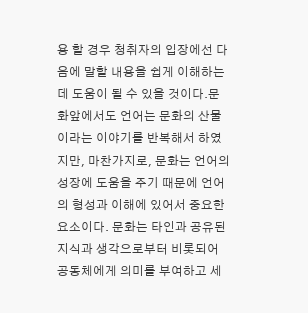용 할 경우 청취자의 입장에선 다음에 말할 내용을 쉽게 이해하는 데 도움이 될 수 있을 것이다.문화앞에서도 언어는 문화의 산물이라는 이야기를 반복해서 하였지만, 마찬가지로, 문화는 언어의 성장에 도움을 주기 때문에 언어의 형성과 이해에 있어서 중요한 요소이다. 문화는 타인과 공유된 지식과 생각으로부터 비롯되어 공동체에게 의미를 부여하고 세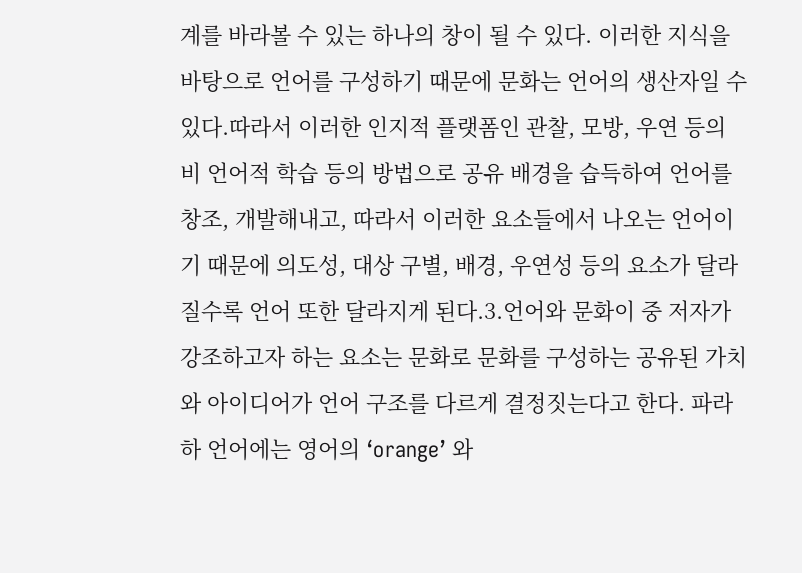계를 바라볼 수 있는 하나의 창이 될 수 있다. 이러한 지식을 바탕으로 언어를 구성하기 때문에 문화는 언어의 생산자일 수 있다.따라서 이러한 인지적 플랫폼인 관찰, 모방, 우연 등의 비 언어적 학습 등의 방법으로 공유 배경을 습득하여 언어를 창조, 개발해내고, 따라서 이러한 요소들에서 나오는 언어이기 때문에 의도성, 대상 구별, 배경, 우연성 등의 요소가 달라질수록 언어 또한 달라지게 된다.3.언어와 문화이 중 저자가 강조하고자 하는 요소는 문화로 문화를 구성하는 공유된 가치와 아이디어가 언어 구조를 다르게 결정짓는다고 한다. 파라하 언어에는 영어의 ‘orange’ 와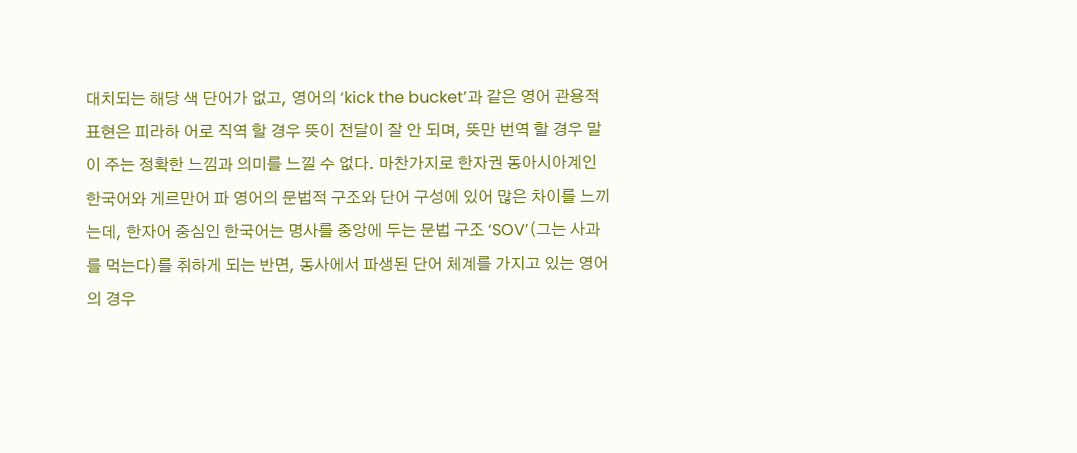대치되는 해당 색 단어가 없고, 영어의 ‘kick the bucket’과 같은 영어 관용적 표현은 피라하 어로 직역 할 경우 뜻이 전달이 잘 안 되며, 뜻만 번역 할 경우 말이 주는 정확한 느낌과 의미를 느낄 수 없다. 마찬가지로 한자권 동아시아계인 한국어와 게르만어 파 영어의 문법적 구조와 단어 구성에 있어 많은 차이를 느끼는데, 한자어 중심인 한국어는 명사를 중앙에 두는 문법 구조 ‘SOV’(그는 사과를 먹는다)를 취하게 되는 반면, 동사에서 파생된 단어 체계를 가지고 있는 영어의 경우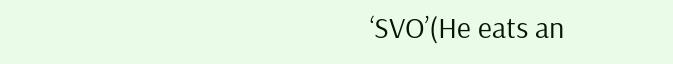‘SVO’(He eats an